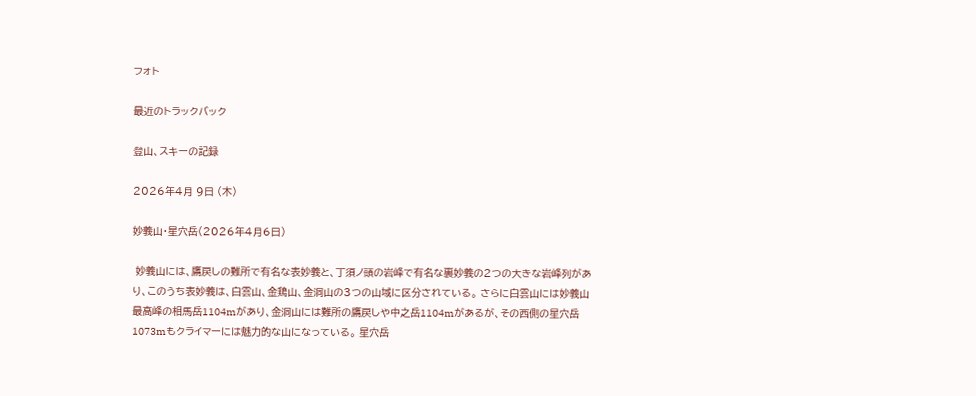フォト

最近のトラックバック

登山、スキーの記録

2026年4月 9日 (木)

妙義山・星穴岳(2026年4月6日)

 妙義山には、鷹戻しの難所で有名な表妙義と、丁須ノ頭の岩峰で有名な裏妙義の2つの大きな岩峰列があり、このうち表妙義は、白雲山、金鶏山、金洞山の3つの山域に区分されている。 さらに白雲山には妙義山最高峰の相馬岳1104mがあり、金洞山には難所の鷹戻しや中之岳1104mがあるが、その西側の星穴岳1073mもクライマーには魅力的な山になっている。 星穴岳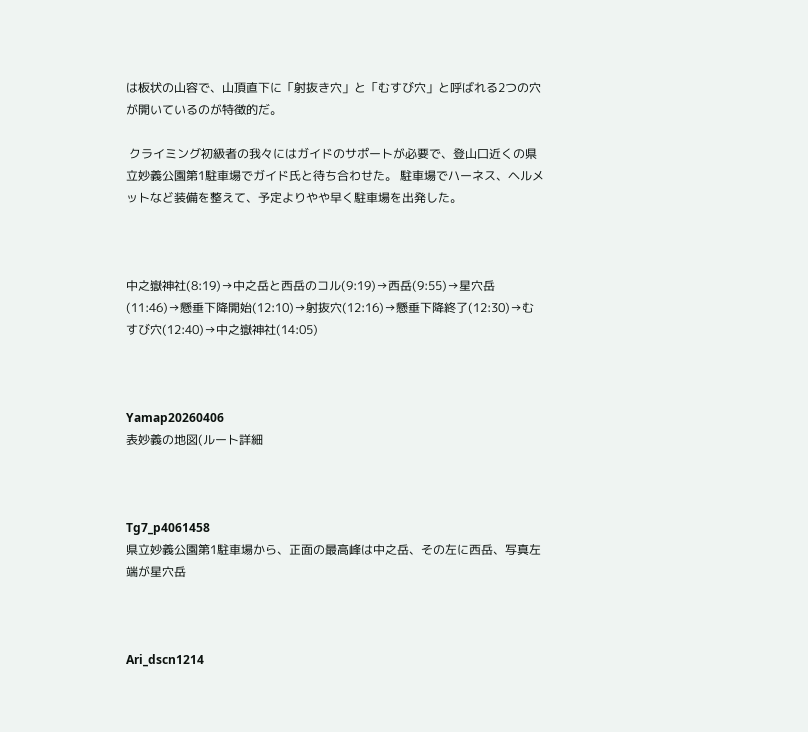は板状の山容で、山頂直下に「射抜き穴」と「むすび穴」と呼ばれる2つの穴が開いているのが特徴的だ。

 クライミング初級者の我々にはガイドのサポートが必要で、登山口近くの県立妙義公園第1駐車場でガイド氏と待ち合わせた。 駐車場でハーネス、ヘルメットなど装備を整えて、予定よりやや早く駐車場を出発した。



中之嶽神社(8:19)→中之岳と西岳のコル(9:19)→西岳(9:55)→星穴岳(11:46)→懸垂下降開始(12:10)→射抜穴(12:16)→懸垂下降終了(12:30)→むすび穴(12:40)→中之嶽神社(14:05)



Yamap20260406
表妙義の地図(ルート詳細



Tg7_p4061458
県立妙義公園第1駐車場から、正面の最高峰は中之岳、その左に西岳、写真左端が星穴岳



Ari_dscn1214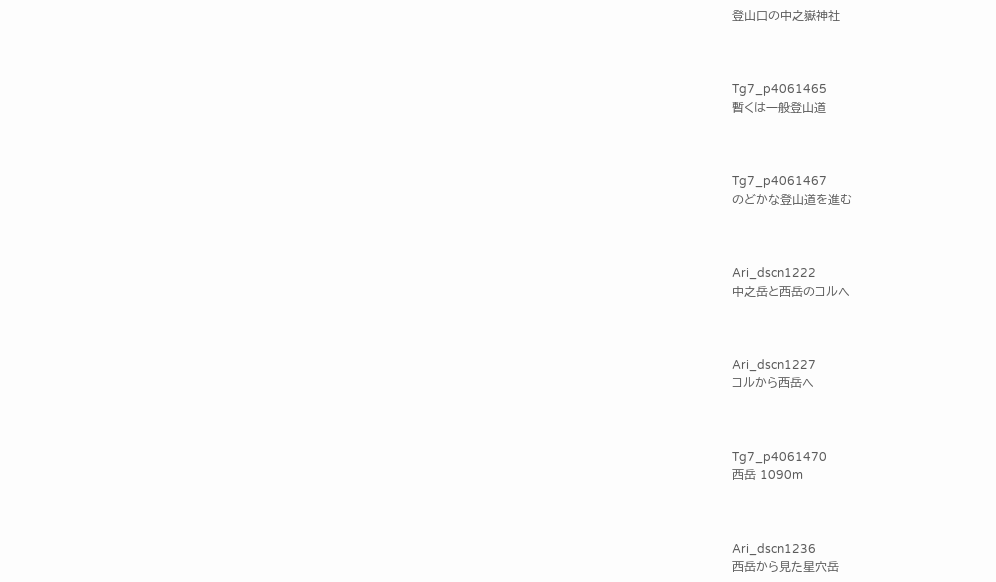登山口の中之嶽神社



Tg7_p4061465
暫くは一般登山道



Tg7_p4061467
のどかな登山道を進む



Ari_dscn1222
中之岳と西岳のコルへ



Ari_dscn1227
コルから西岳へ



Tg7_p4061470
西岳 1090m



Ari_dscn1236
西岳から見た星穴岳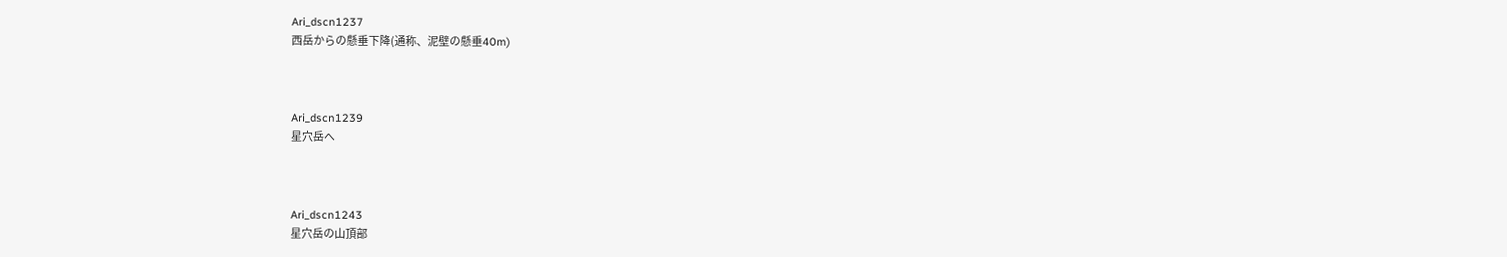Ari_dscn1237
西岳からの懸垂下降(通称、泥壁の懸垂40m)



Ari_dscn1239
星穴岳へ



Ari_dscn1243
星穴岳の山頂部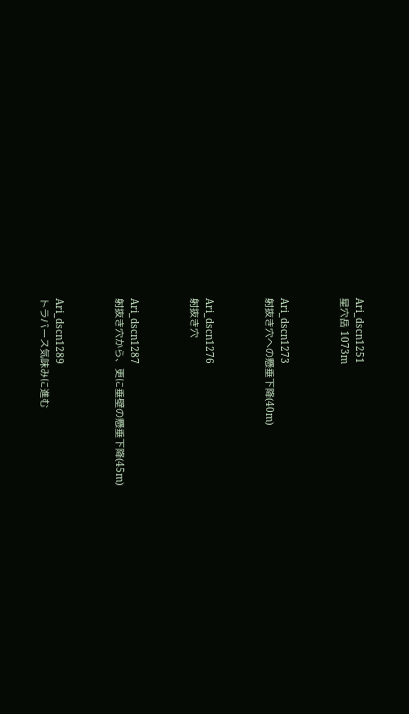Ari_dscn1251
星穴岳 1073m



Ari_dscn1273
射抜き穴への懸垂下降(40m)



Ari_dscn1276
射抜き穴



Ari_dscn1287
射抜き穴から、更に垂壁の懸垂下降(45m)



Ari_dscn1289
トラバース気味みに進む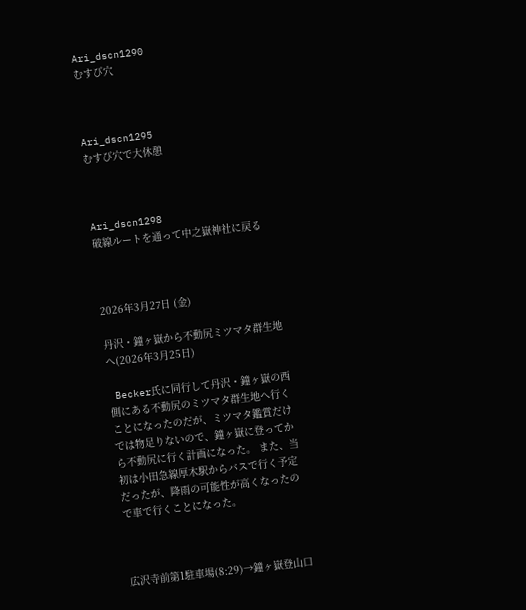Ari_dscn1290
むすび穴



Ari_dscn1295
むすび穴で大休憩



Ari_dscn1298
破線ルートを通って中之嶽神社に戻る



2026年3月27日 (金)

丹沢・鐘ヶ嶽から不動尻ミツマタ群生地へ(2026年3月25日)

 Becker氏に同行して丹沢・鐘ヶ嶽の西側にある不動尻のミツマタ群生地へ行くことになったのだが、ミツマタ鑑賞だけでは物足りないので、鐘ヶ嶽に登ってから不動尻に行く計画になった。 また、当初は小田急線厚木駅からバスで行く予定だったが、降雨の可能性が高くなったので車で行くことになった。



広沢寺前第1駐車場(8:29)→鐘ヶ嶽登山口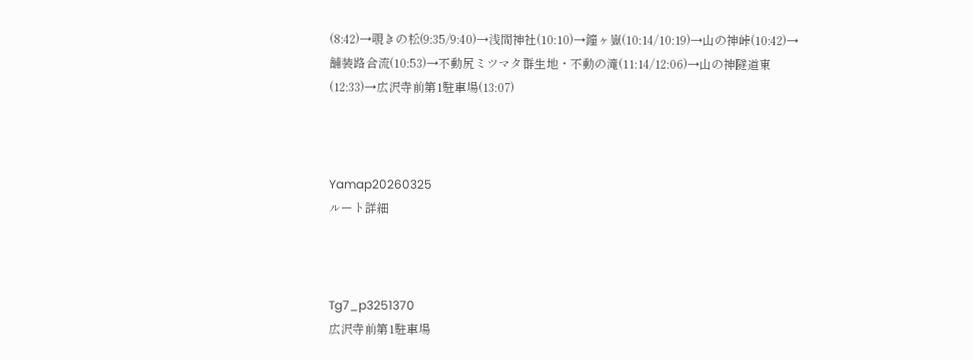(8:42)→覗きの松(9:35/9:40)→浅間神社(10:10)→鐘ヶ嶽(10:14/10:19)→山の神峠(10:42)→舗装路合流(10:53)→不動尻ミツマタ群生地・不動の滝(11:14/12:06)→山の神隧道東(12:33)→広沢寺前第1駐車場(13:07)



Yamap20260325
ルート詳細



Tg7_p3251370
広沢寺前第1駐車場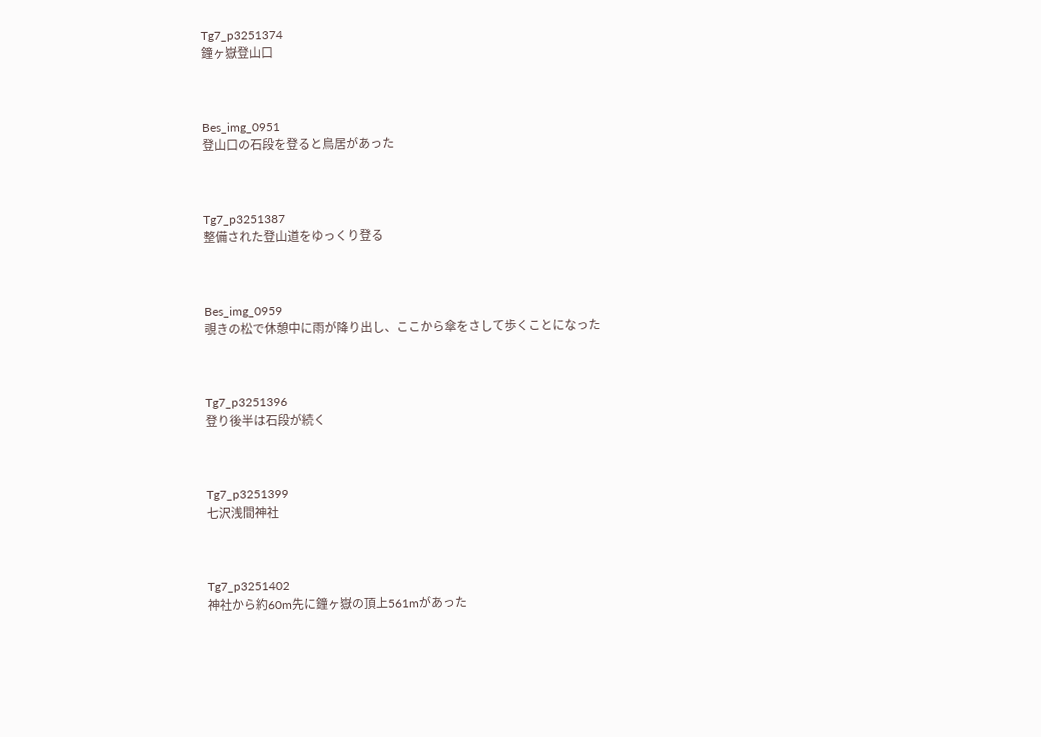Tg7_p3251374
鐘ヶ嶽登山口



Bes_img_0951
登山口の石段を登ると鳥居があった



Tg7_p3251387
整備された登山道をゆっくり登る



Bes_img_0959
覗きの松で休憩中に雨が降り出し、ここから傘をさして歩くことになった



Tg7_p3251396
登り後半は石段が続く



Tg7_p3251399
七沢浅間神社



Tg7_p3251402
神社から約60m先に鐘ヶ嶽の頂上561mがあった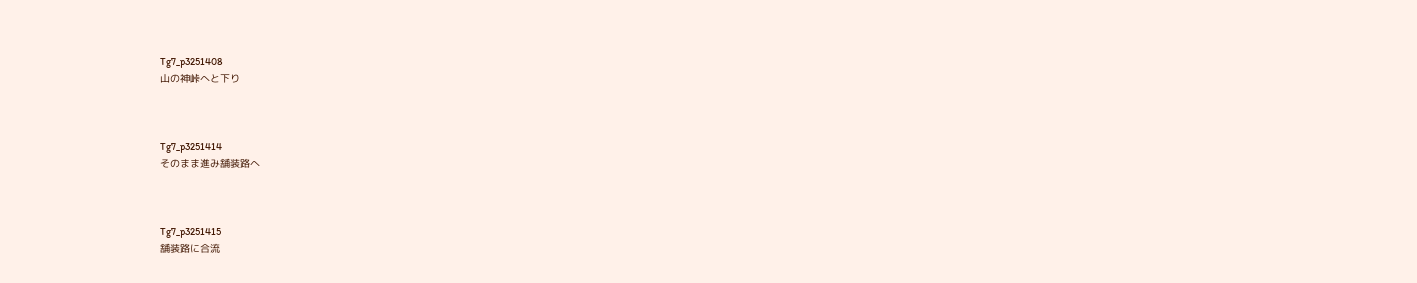Tg7_p3251408
山の神峠へと下り



Tg7_p3251414
そのまま進み舗装路へ



Tg7_p3251415
舗装路に合流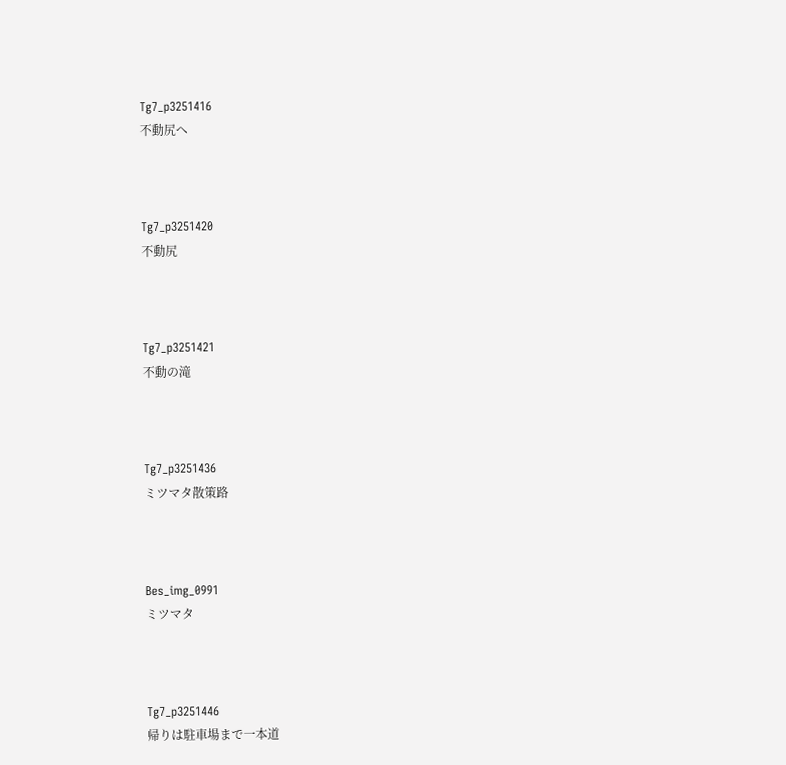Tg7_p3251416
不動尻へ



Tg7_p3251420
不動尻



Tg7_p3251421
不動の滝



Tg7_p3251436
ミツマタ散策路



Bes_img_0991
ミツマタ



Tg7_p3251446
帰りは駐車場まで一本道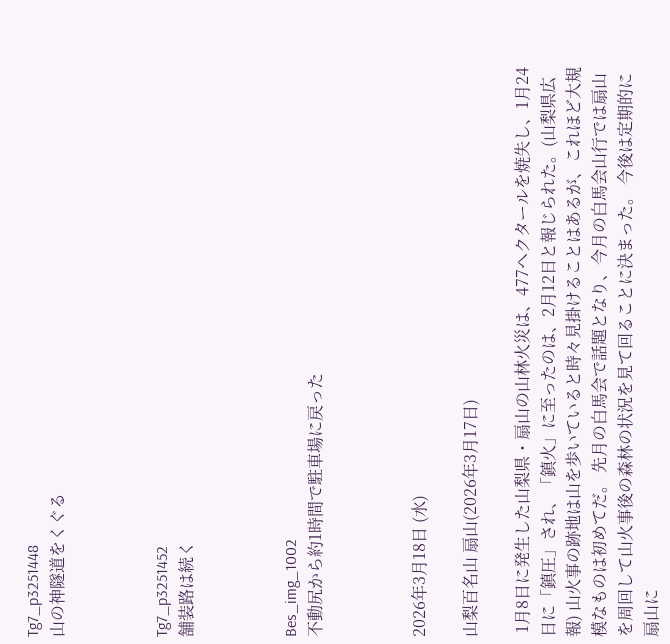Tg7_p3251448
山の神隧道をくぐる



Tg7_p3251452
舗装路は続く



Bes_img_1002
不動尻から約1時間で駐車場に戻った



2026年3月18日 (水)

山梨百名山 扇山(2026年3月17日)

 1月8日に発生した山梨県・扇山の山林火災は、477ヘクタールを焼失し、1月24日に「鎮圧」され、「鎮火」に至ったのは、2月12日と報じられた。(山梨県広報) 山火事の跡地は山を歩いていると時々見掛けることはあるが、これほど大規模なものは初めてだ。 先月の白馬会で話題となり、今月の白馬会山行では扇山を周回して山火事後の森林の状況を見て回ることに決まった。 今後は定期的に扇山に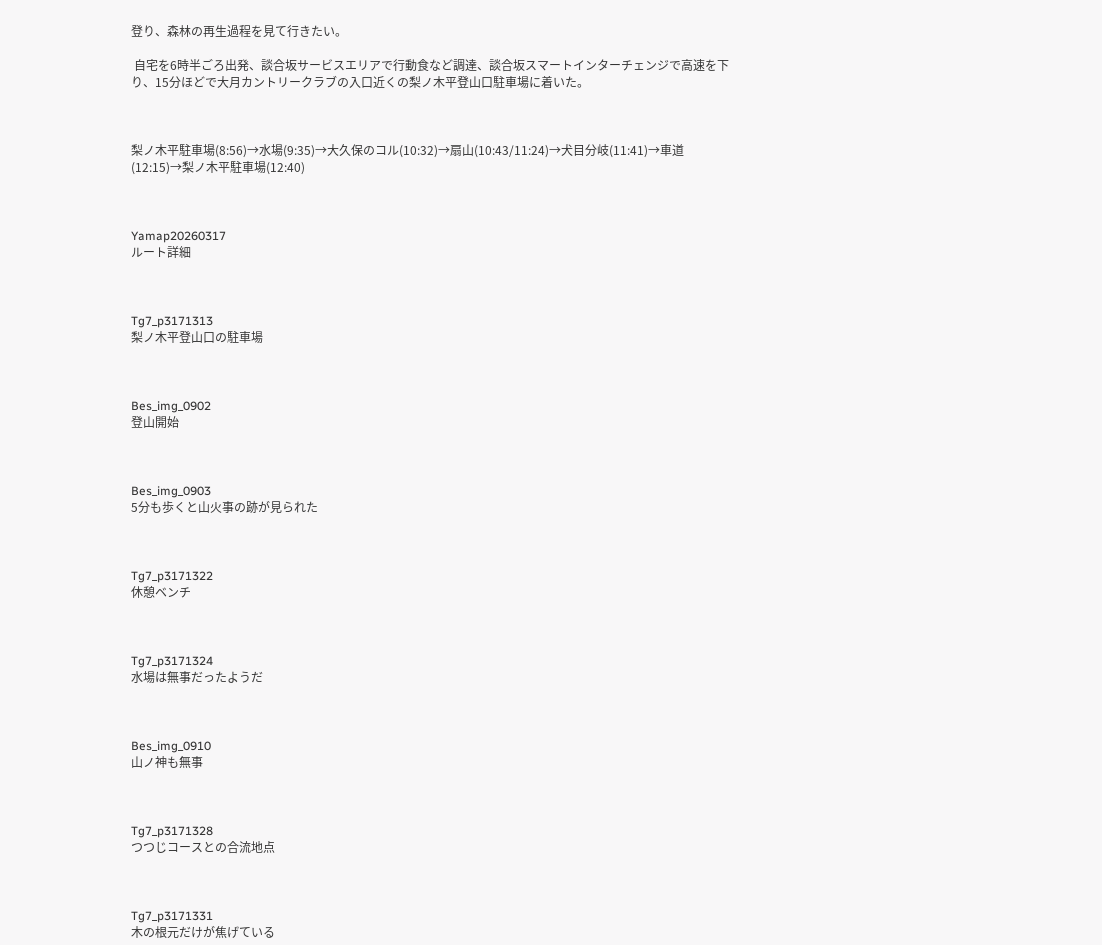登り、森林の再生過程を見て行きたい。

 自宅を6時半ごろ出発、談合坂サービスエリアで行動食など調達、談合坂スマートインターチェンジで高速を下り、15分ほどで大月カントリークラブの入口近くの梨ノ木平登山口駐車場に着いた。



梨ノ木平駐車場(8:56)→水場(9:35)→大久保のコル(10:32)→扇山(10:43/11:24)→犬目分岐(11:41)→車道(12:15)→梨ノ木平駐車場(12:40)



Yamap20260317
ルート詳細



Tg7_p3171313
梨ノ木平登山口の駐車場



Bes_img_0902
登山開始



Bes_img_0903
5分も歩くと山火事の跡が見られた



Tg7_p3171322
休憩ベンチ



Tg7_p3171324
水場は無事だったようだ



Bes_img_0910
山ノ神も無事



Tg7_p3171328
つつじコースとの合流地点



Tg7_p3171331
木の根元だけが焦げている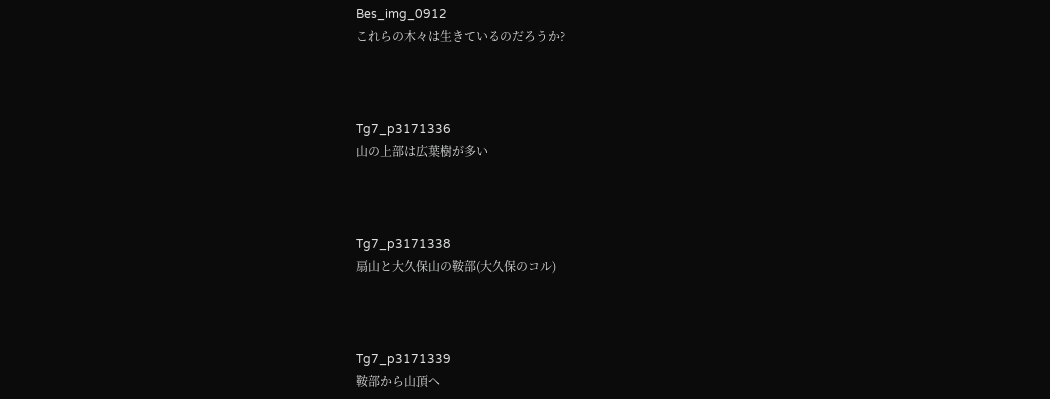Bes_img_0912
これらの木々は生きているのだろうか?



Tg7_p3171336
山の上部は広葉樹が多い



Tg7_p3171338
扇山と大久保山の鞍部(大久保のコル)



Tg7_p3171339
鞍部から山頂へ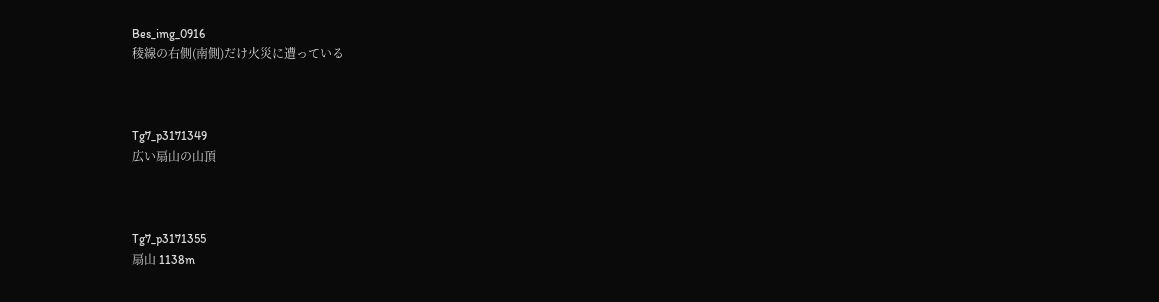Bes_img_0916
稜線の右側(南側)だけ火災に遭っている



Tg7_p3171349
広い扇山の山頂



Tg7_p3171355
扇山 1138m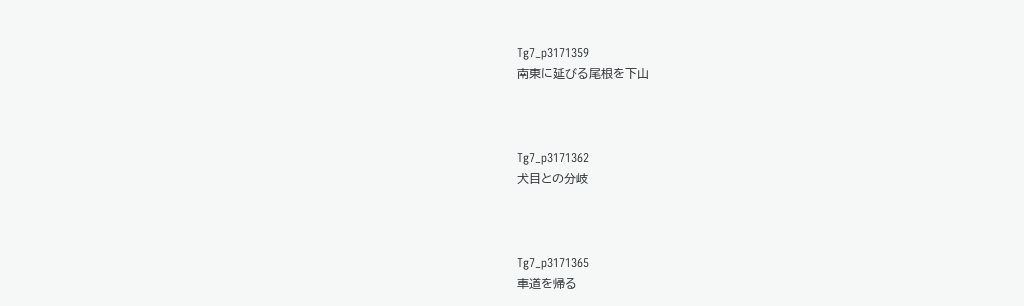Tg7_p3171359
南東に延びる尾根を下山



Tg7_p3171362
犬目との分岐



Tg7_p3171365
車道を帰る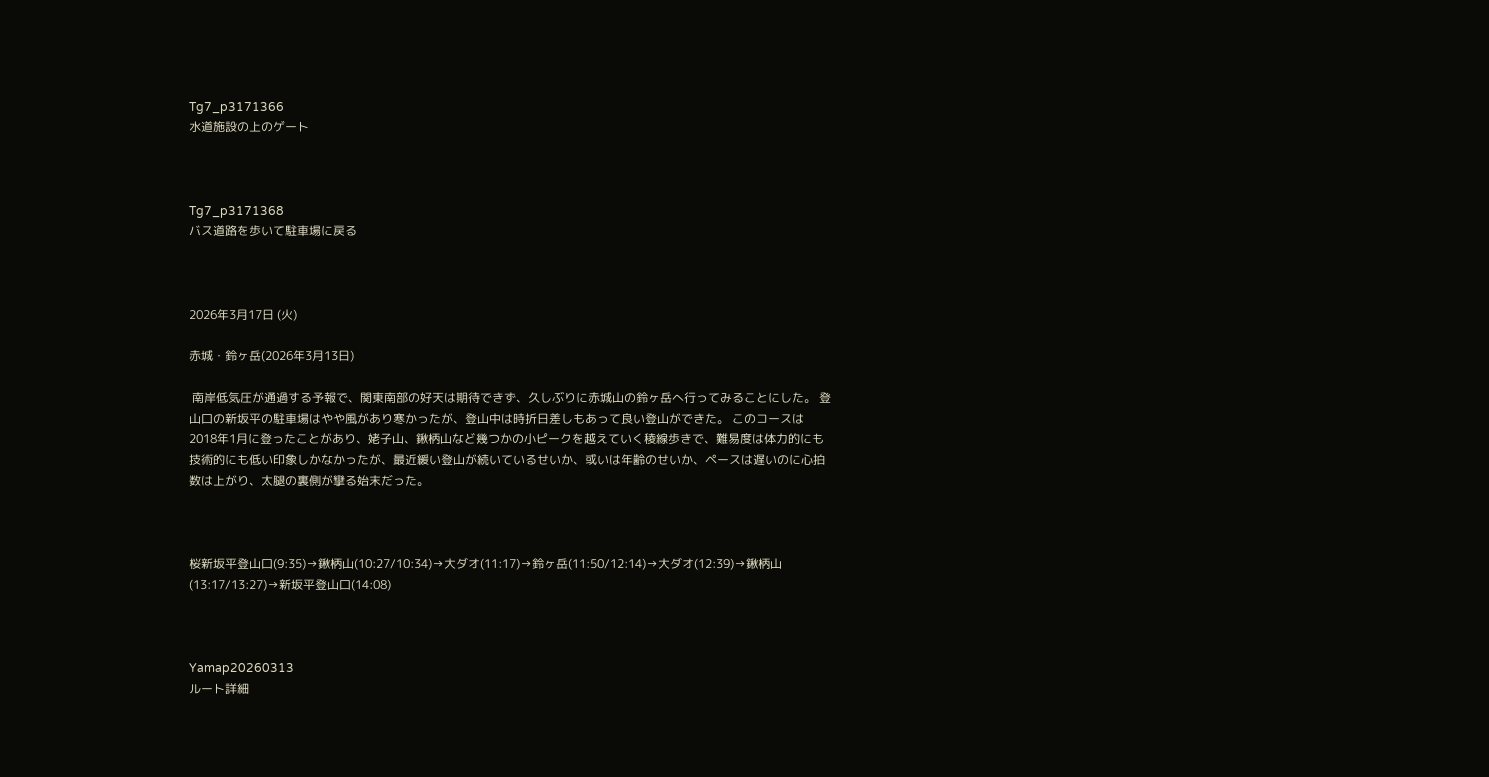Tg7_p3171366
水道施設の上のゲート



Tg7_p3171368
バス道路を歩いて駐車場に戻る



2026年3月17日 (火)

赤城・鈴ヶ岳(2026年3月13日)

 南岸低気圧が通過する予報で、関東南部の好天は期待できず、久しぶりに赤城山の鈴ヶ岳へ行ってみることにした。 登山口の新坂平の駐車場はやや風があり寒かったが、登山中は時折日差しもあって良い登山ができた。 このコースは2018年1月に登ったことがあり、姥子山、鍬柄山など幾つかの小ピークを越えていく稜線歩きで、難易度は体力的にも技術的にも低い印象しかなかったが、最近緩い登山が続いているせいか、或いは年齢のせいか、ペースは遅いのに心拍数は上がり、太腿の裏側が攣る始末だった。



桜新坂平登山口(9:35)→鍬柄山(10:27/10:34)→大ダオ(11:17)→鈴ヶ岳(11:50/12:14)→大ダオ(12:39)→鍬柄山(13:17/13:27)→新坂平登山口(14:08)



Yamap20260313
ルート詳細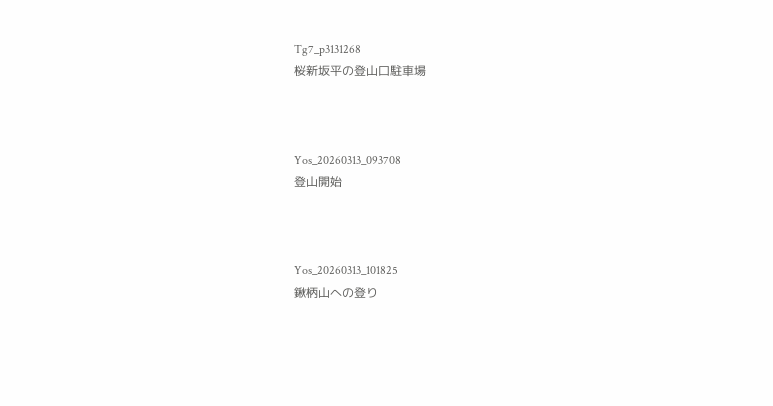Tg7_p3131268
桜新坂平の登山口駐車場



Yos_20260313_093708
登山開始



Yos_20260313_101825
鍬柄山への登り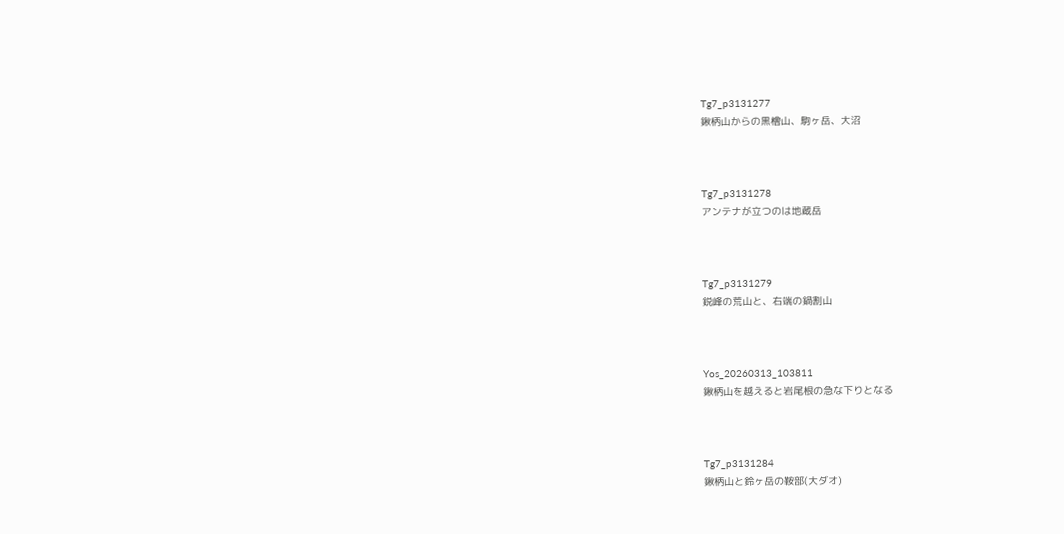Tg7_p3131277
鍬柄山からの黒檜山、駒ヶ岳、大沼



Tg7_p3131278
アンテナが立つのは地蔵岳



Tg7_p3131279
鋭峰の荒山と、右端の鍋割山



Yos_20260313_103811
鍬柄山を越えると岩尾根の急な下りとなる



Tg7_p3131284
鍬柄山と鈴ヶ岳の鞍部(大ダオ)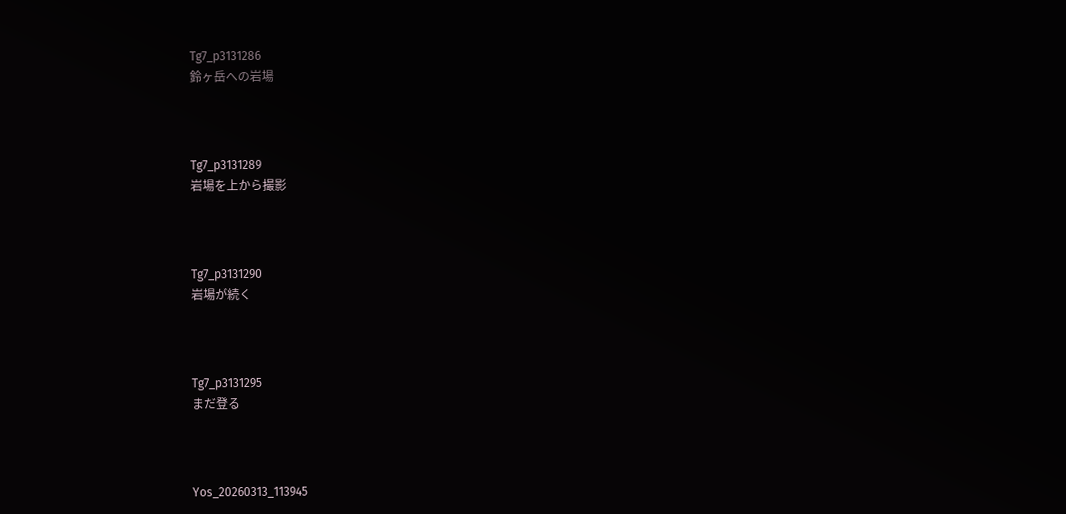Tg7_p3131286
鈴ヶ岳への岩場



Tg7_p3131289
岩場を上から撮影



Tg7_p3131290
岩場が続く



Tg7_p3131295
まだ登る



Yos_20260313_113945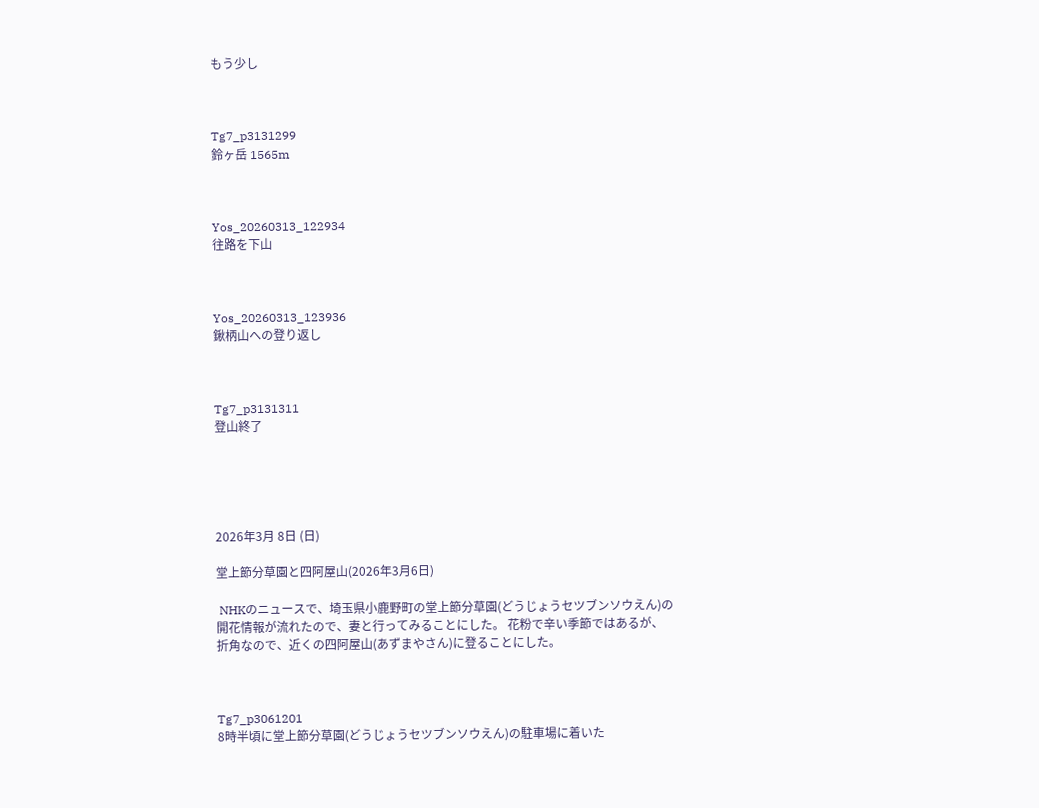もう少し



Tg7_p3131299
鈴ヶ岳 1565m



Yos_20260313_122934
往路を下山



Yos_20260313_123936
鍬柄山への登り返し



Tg7_p3131311
登山終了





2026年3月 8日 (日)

堂上節分草園と四阿屋山(2026年3月6日)

 NHKのニュースで、埼玉県小鹿野町の堂上節分草園(どうじょうセツブンソウえん)の開花情報が流れたので、妻と行ってみることにした。 花粉で辛い季節ではあるが、折角なので、近くの四阿屋山(あずまやさん)に登ることにした。



Tg7_p3061201
8時半頃に堂上節分草園(どうじょうセツブンソウえん)の駐車場に着いた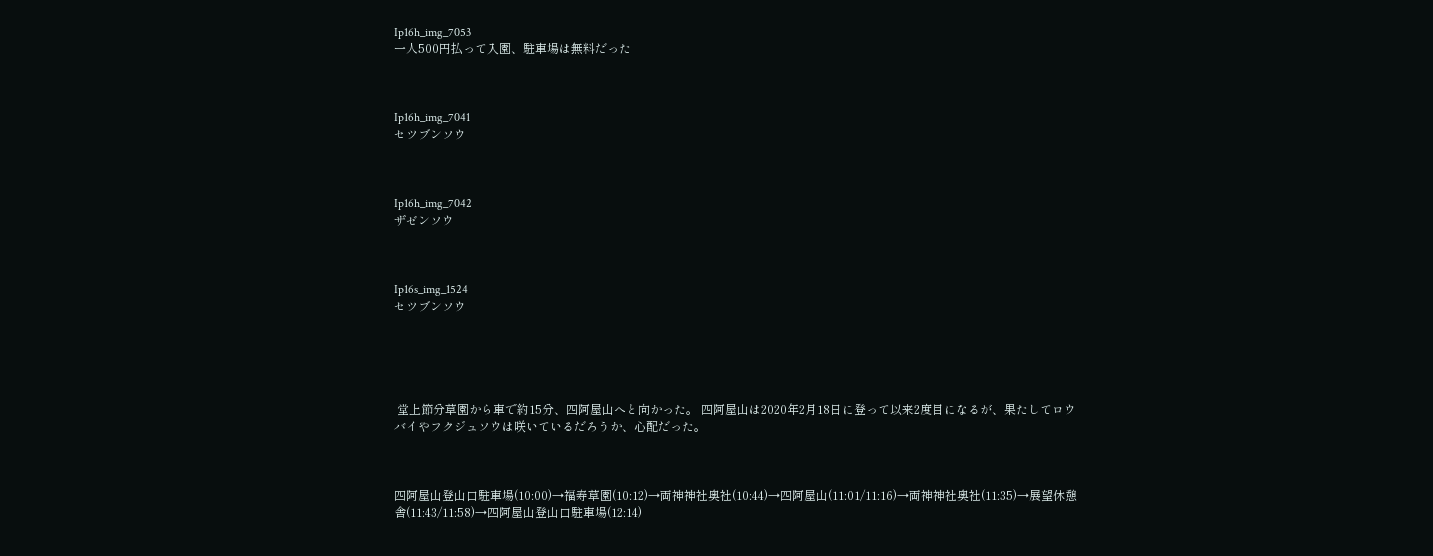Ip16h_img_7053
一人500円払って入園、駐車場は無料だった



Ip16h_img_7041
セツブンソウ



Ip16h_img_7042
ザゼンソウ



Ip16s_img_1524
セツブンソウ





 堂上節分草園から車で約15分、四阿屋山へと向かった。 四阿屋山は2020年2月18日に登って以来2度目になるが、果たしてロウバイやフクジュソウは咲いているだろうか、心配だった。



四阿屋山登山口駐車場(10:00)→福寿草園(10:12)→両神神社奥社(10:44)→四阿屋山(11:01/11:16)→両神神社奥社(11:35)→展望休憩舎(11:43/11:58)→四阿屋山登山口駐車場(12:14)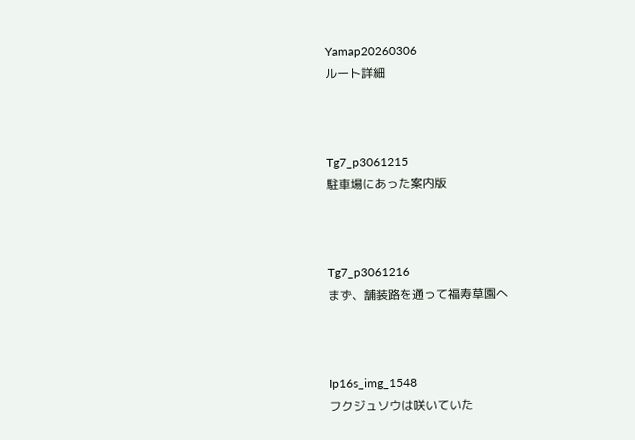Yamap20260306
ルート詳細



Tg7_p3061215
駐車場にあった案内版



Tg7_p3061216
まず、舗装路を通って福寿草園へ



Ip16s_img_1548
フクジュソウは咲いていた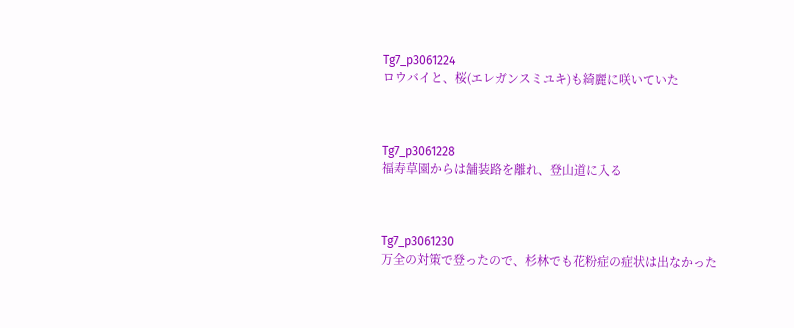Tg7_p3061224
ロウバイと、桜(エレガンスミユキ)も綺麗に咲いていた



Tg7_p3061228
福寿草園からは舗装路を離れ、登山道に入る



Tg7_p3061230
万全の対策で登ったので、杉林でも花粉症の症状は出なかった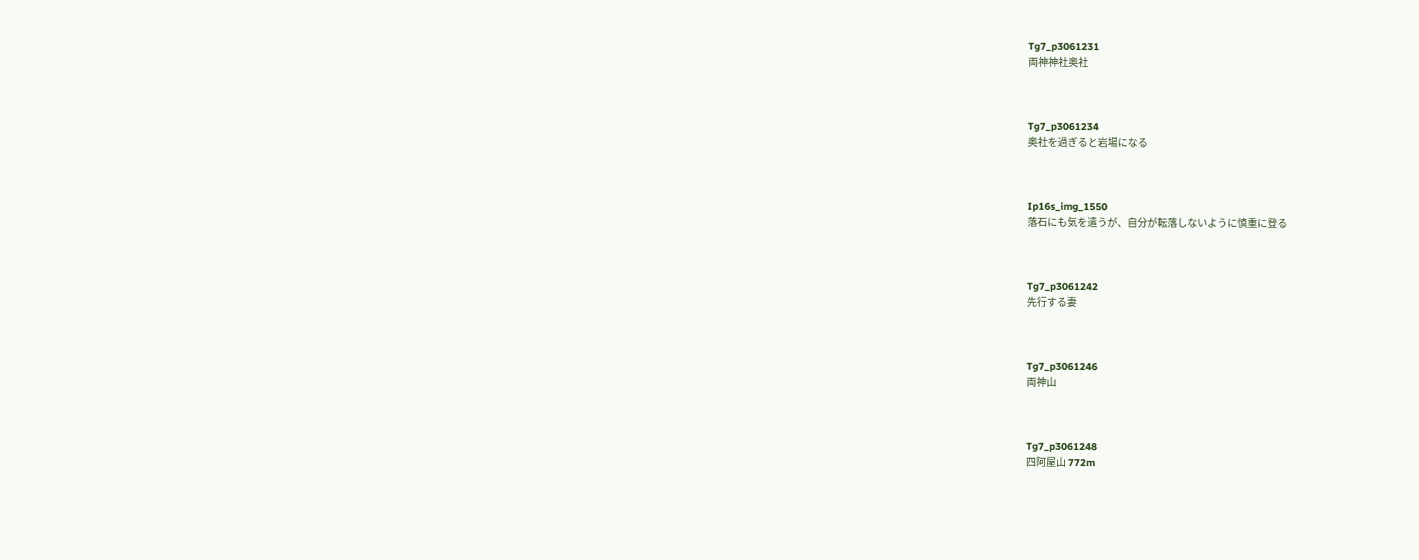Tg7_p3061231
両神神社奥社



Tg7_p3061234
奥社を過ぎると岩場になる



Ip16s_img_1550
落石にも気を遣うが、自分が転落しないように慎重に登る



Tg7_p3061242
先行する妻



Tg7_p3061246
両神山



Tg7_p3061248
四阿屋山 772m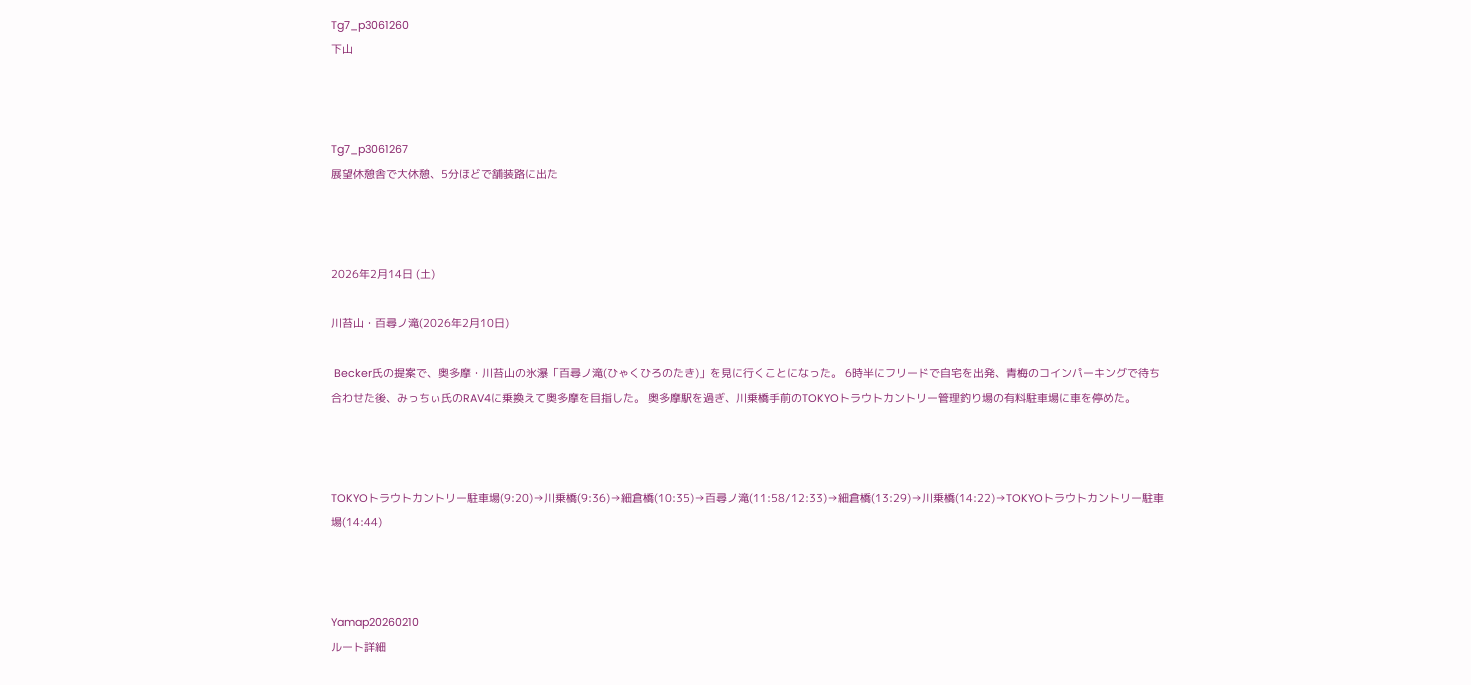Tg7_p3061260
下山



Tg7_p3061267
展望休憩舎で大休憩、5分ほどで舗装路に出た



2026年2月14日 (土)

川苔山・百尋ノ滝(2026年2月10日)

 Becker氏の提案で、奥多摩・川苔山の氷瀑「百尋ノ滝(ひゃくひろのたき)」を見に行くことになった。 6時半にフリードで自宅を出発、青梅のコインパーキングで待ち合わせた後、みっちぃ氏のRAV4に乗換えて奥多摩を目指した。 奥多摩駅を過ぎ、川乗橋手前のTOKYOトラウトカントリー管理釣り場の有料駐車場に車を停めた。



TOKYOトラウトカントリー駐車場(9:20)→川乗橋(9:36)→細倉橋(10:35)→百尋ノ滝(11:58/12:33)→細倉橋(13:29)→川乗橋(14:22)→TOKYOトラウトカントリー駐車場(14:44)



Yamap20260210
ルート詳細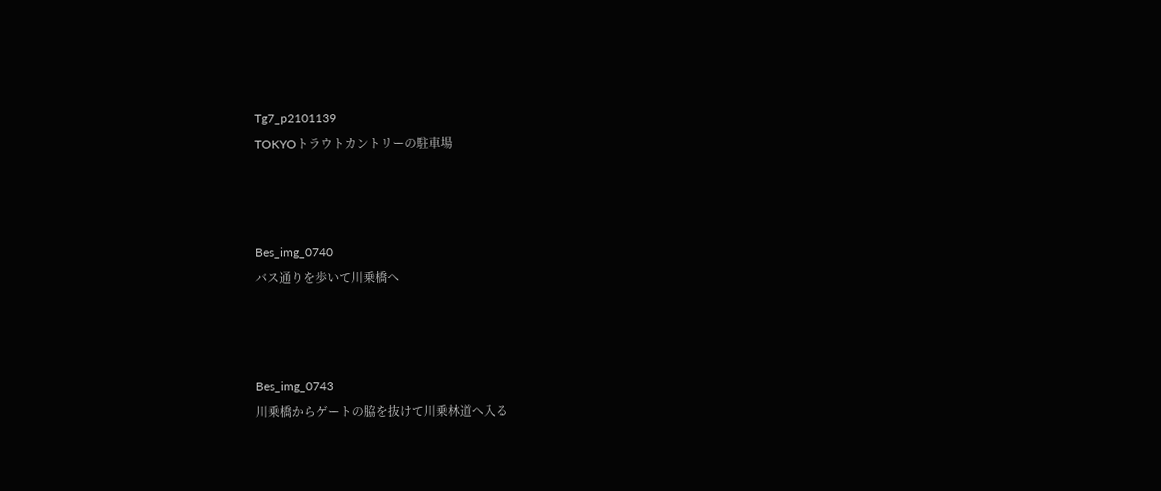Tg7_p2101139
TOKYOトラウトカントリーの駐車場



Bes_img_0740
バス通りを歩いて川乗橋へ



Bes_img_0743
川乗橋からゲートの脇を抜けて川乗林道へ入る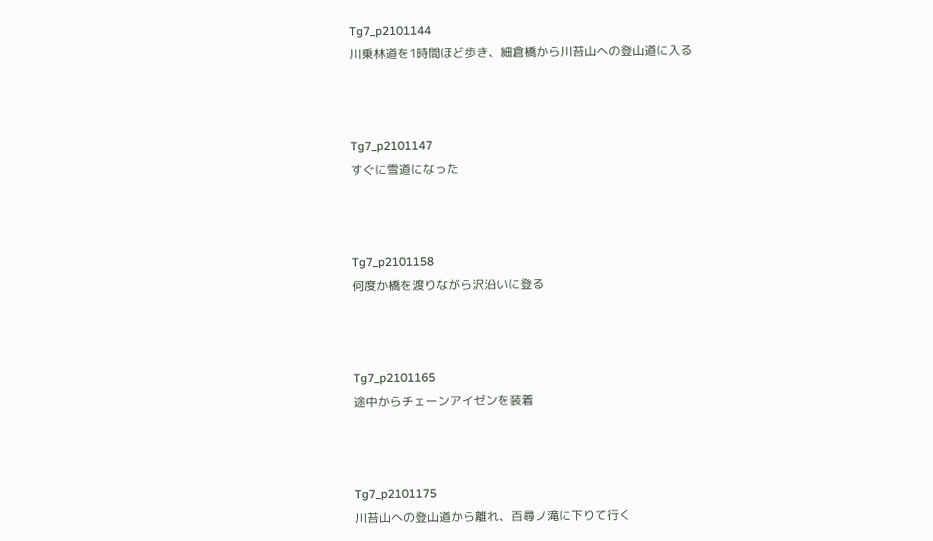Tg7_p2101144
川乗林道を1時間ほど歩き、細倉橋から川苔山への登山道に入る



Tg7_p2101147
すぐに雪道になった



Tg7_p2101158
何度か橋を渡りながら沢沿いに登る



Tg7_p2101165
途中からチェーンアイゼンを装着



Tg7_p2101175
川苔山への登山道から離れ、百尋ノ滝に下りて行く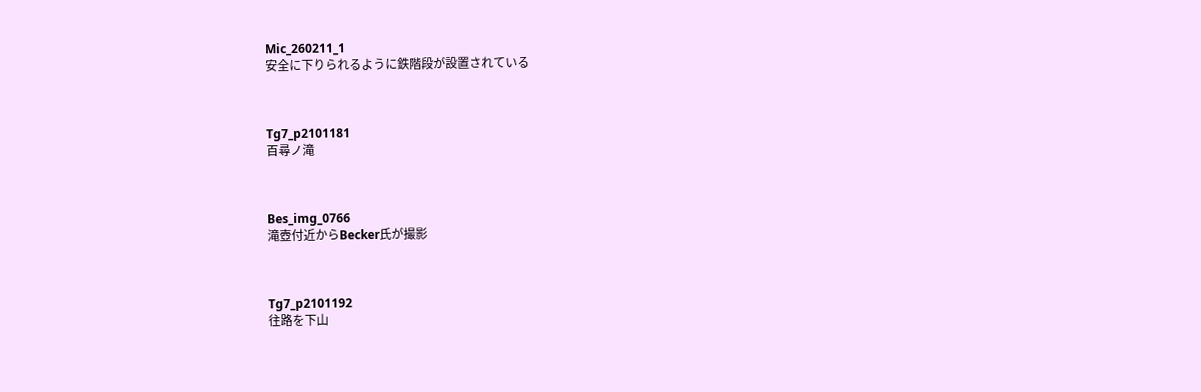Mic_260211_1
安全に下りられるように鉄階段が設置されている



Tg7_p2101181
百尋ノ滝



Bes_img_0766
滝壺付近からBecker氏が撮影



Tg7_p2101192
往路を下山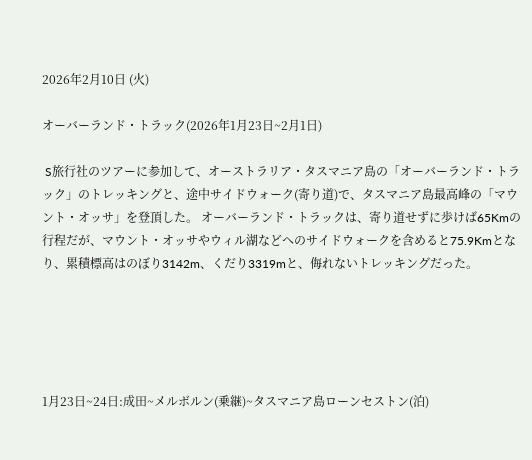2026年2月10日 (火)

オーバーランド・トラック(2026年1月23日~2月1日)

 S旅行社のツアーに参加して、オーストラリア・タスマニア島の「オーバーランド・トラック」のトレッキングと、途中サイドウォーク(寄り道)で、タスマニア島最高峰の「マウント・オッサ」を登頂した。 オーバーランド・トラックは、寄り道せずに歩けば65Kmの行程だが、マウント・オッサやウィル湖などへのサイドウォークを含めると75.9Kmとなり、累積標高はのぼり3142m、くだり3319mと、侮れないトレッキングだった。





1月23日~24日:成田~メルボルン(乗継)~タスマニア島ローンセストン(泊)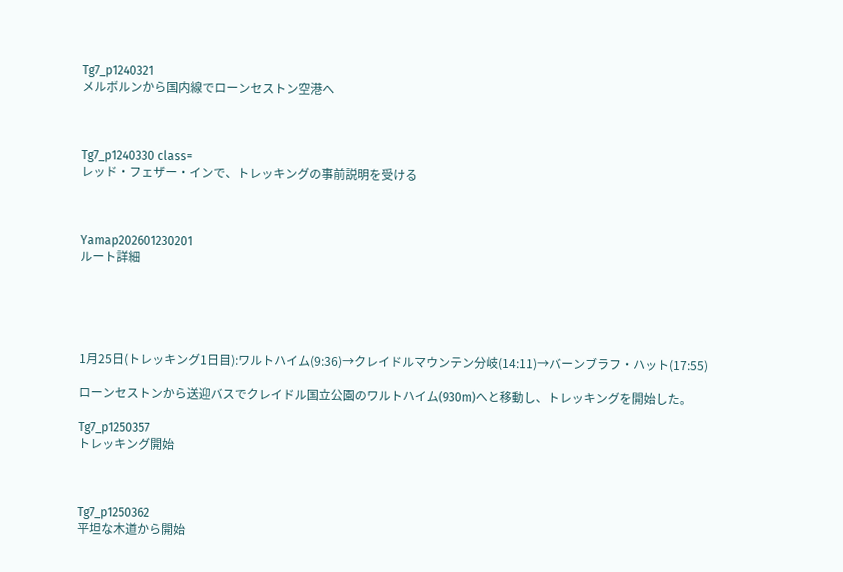Tg7_p1240321
メルボルンから国内線でローンセストン空港へ



Tg7_p1240330 class=
レッド・フェザー・インで、トレッキングの事前説明を受ける



Yamap202601230201
ルート詳細





1月25日(トレッキング1日目):ワルトハイム(9:36)→クレイドルマウンテン分岐(14:11)→バーンブラフ・ハット(17:55)

ローンセストンから送迎バスでクレイドル国立公園のワルトハイム(930m)へと移動し、トレッキングを開始した。

Tg7_p1250357
トレッキング開始



Tg7_p1250362
平坦な木道から開始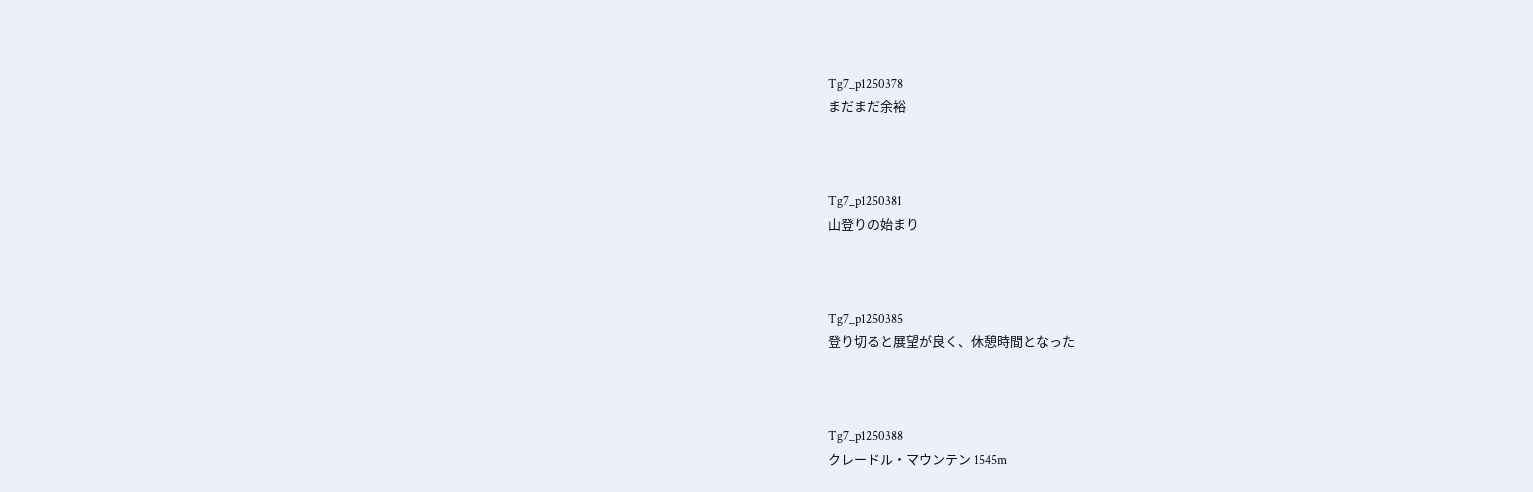Tg7_p1250378
まだまだ余裕



Tg7_p1250381
山登りの始まり



Tg7_p1250385
登り切ると展望が良く、休憩時間となった



Tg7_p1250388
クレードル・マウンテン 1545m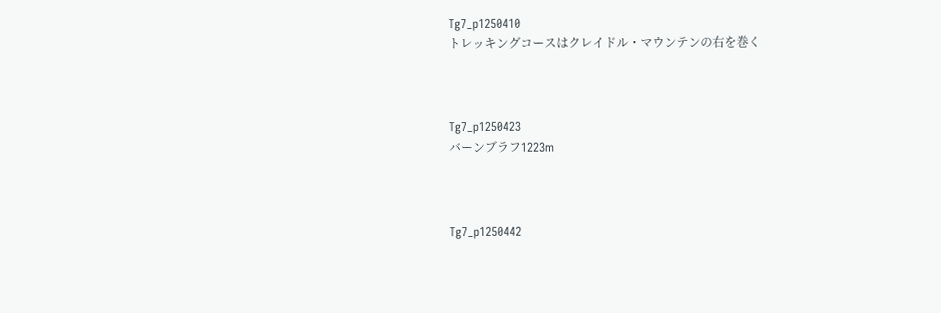Tg7_p1250410
トレッキングコースはクレイドル・マウンテンの右を巻く



Tg7_p1250423
バーンブラフ1223m



Tg7_p1250442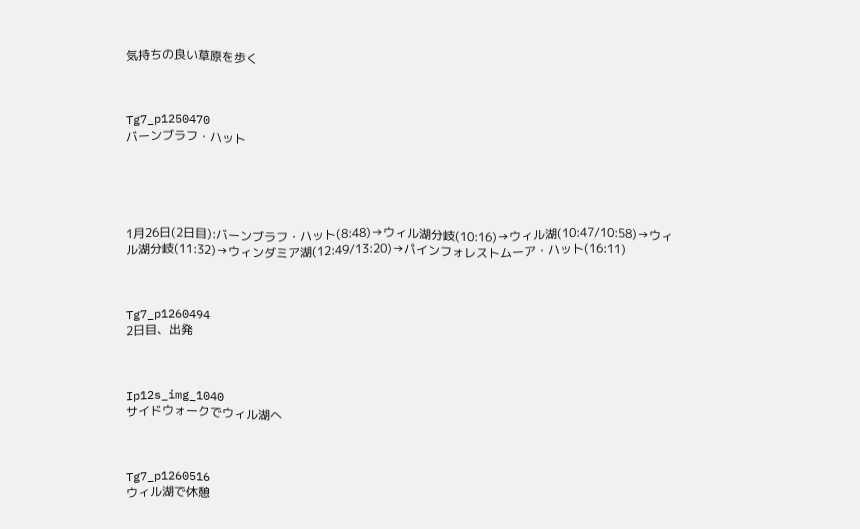気持ちの良い草原を歩く



Tg7_p1250470
バーンブラフ・ハット





1月26日(2日目):バーンブラフ・ハット(8:48)→ウィル湖分岐(10:16)→ウィル湖(10:47/10:58)→ウィル湖分岐(11:32)→ウィンダミア湖(12:49/13:20)→パインフォレストムーア・ハット(16:11)



Tg7_p1260494
2日目、出発



Ip12s_img_1040
サイドウォークでウィル湖へ



Tg7_p1260516
ウィル湖で休憩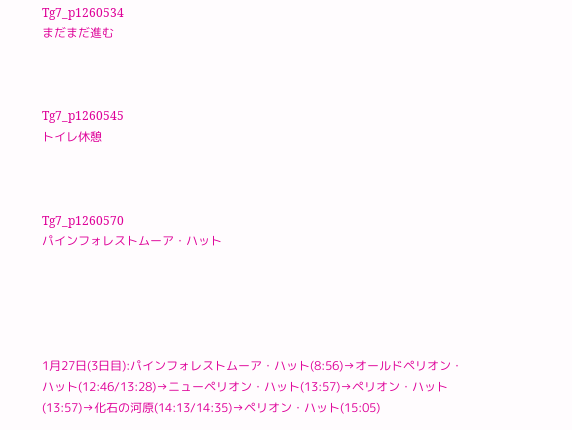Tg7_p1260534
まだまだ進む



Tg7_p1260545
トイレ休憩



Tg7_p1260570
パインフォレストムーア・ハット





1月27日(3日目):パインフォレストムーア・ハット(8:56)→オールドペリオン・ハット(12:46/13:28)→ニューペリオン・ハット(13:57)→ペリオン・ハット(13:57)→化石の河原(14:13/14:35)→ペリオン・ハット(15:05)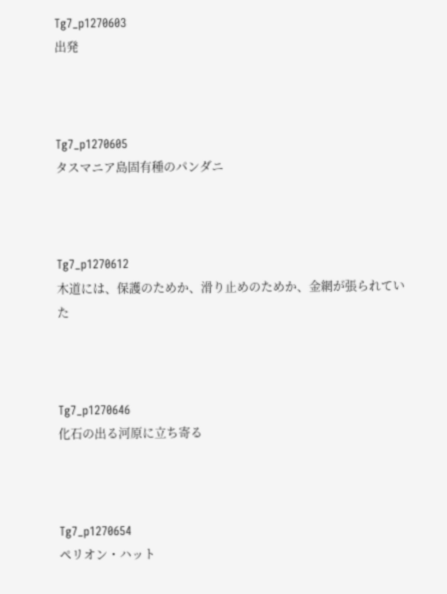Tg7_p1270603
出発



Tg7_p1270605
タスマニア島固有種のパンダニ



Tg7_p1270612
木道には、保護のためか、滑り止めのためか、金網が張られていた



Tg7_p1270646
化石の出る河原に立ち寄る



Tg7_p1270654
ペリオン・ハット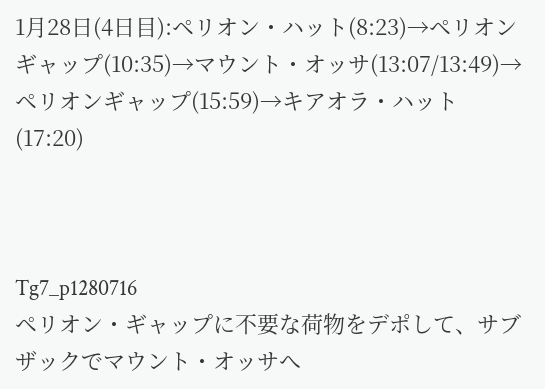1月28日(4日目):ペリオン・ハット(8:23)→ペリオンギャップ(10:35)→マウント・オッサ(13:07/13:49)→ペリオンギャップ(15:59)→キアオラ・ハット(17:20)



Tg7_p1280716
ペリオン・ギャップに不要な荷物をデポして、サブザックでマウント・オッサへ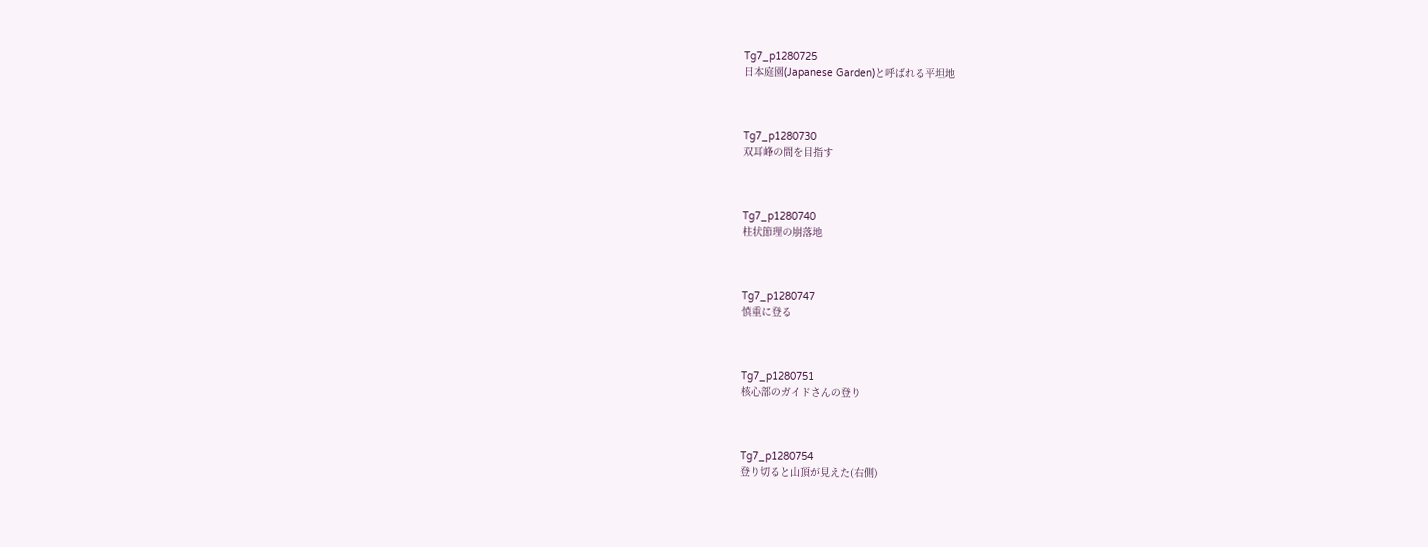Tg7_p1280725
日本庭園(Japanese Garden)と呼ばれる平坦地



Tg7_p1280730
双耳峰の間を目指す



Tg7_p1280740
柱状節理の崩落地



Tg7_p1280747
慎重に登る



Tg7_p1280751
核心部のガイドさんの登り



Tg7_p1280754
登り切ると山頂が見えた(右側)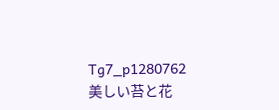Tg7_p1280762
美しい苔と花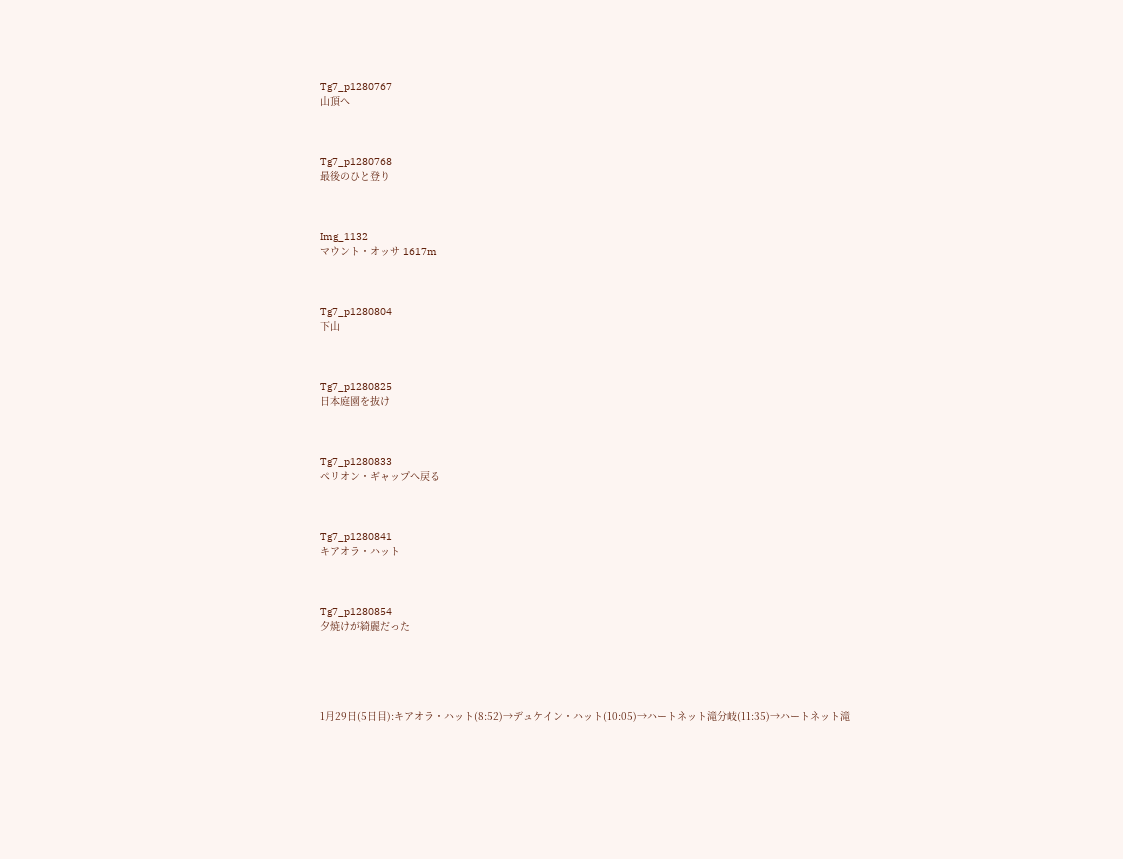Tg7_p1280767
山頂へ



Tg7_p1280768
最後のひと登り



Img_1132
マウント・オッサ 1617m



Tg7_p1280804
下山



Tg7_p1280825
日本庭園を抜け



Tg7_p1280833
ペリオン・ギャップへ戻る



Tg7_p1280841
キアオラ・ハット



Tg7_p1280854
夕焼けが綺麗だった





1月29日(5日目):キアオラ・ハット(8:52)→デュケイン・ハット(10:05)→ハートネット滝分岐(11:35)→ハートネット滝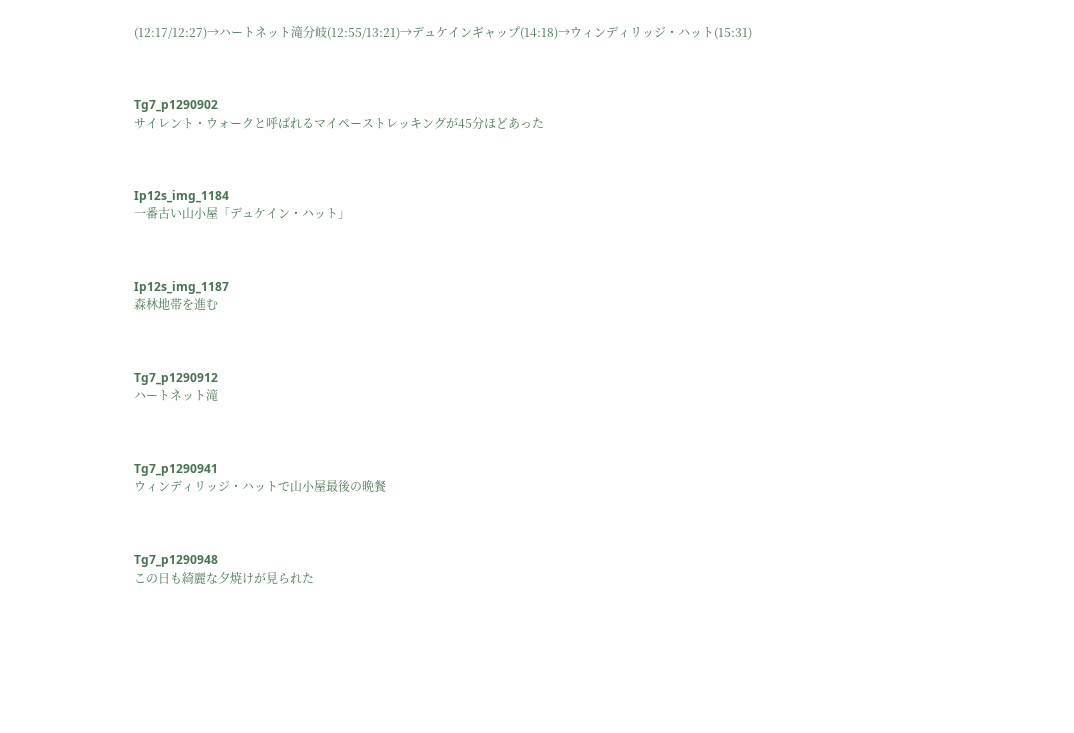(12:17/12:27)→ハートネット滝分岐(12:55/13:21)→デュケインギャップ(14:18)→ウィンディリッジ・ハット(15:31)



Tg7_p1290902
サイレント・ウォークと呼ばれるマイペーストレッキングが45分ほどあった



Ip12s_img_1184
一番古い山小屋「デュケイン・ハット」



Ip12s_img_1187
森林地帯を進む



Tg7_p1290912
ハートネット滝



Tg7_p1290941
ウィンディリッジ・ハットで山小屋最後の晩餐



Tg7_p1290948
この日も綺麗な夕焼けが見られた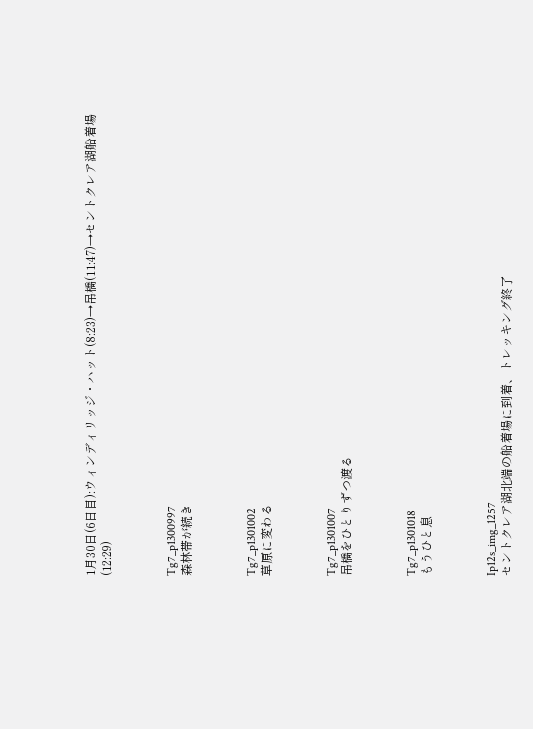1月30日(6日目):ウィンディリッジ・ハット(8:23)→吊橋(11:47)→セントクレア湖船着場(12:29)



Tg7_p1300997
森林帯が続き



Tg7_p1301002
草原に変わる



Tg7_p1301007
吊橋をひとりずつ渡る



Tg7_p1301018
もうひと息



Ip12s_img_1257
セントクレア湖北端の船着場に到着、トレッキング終了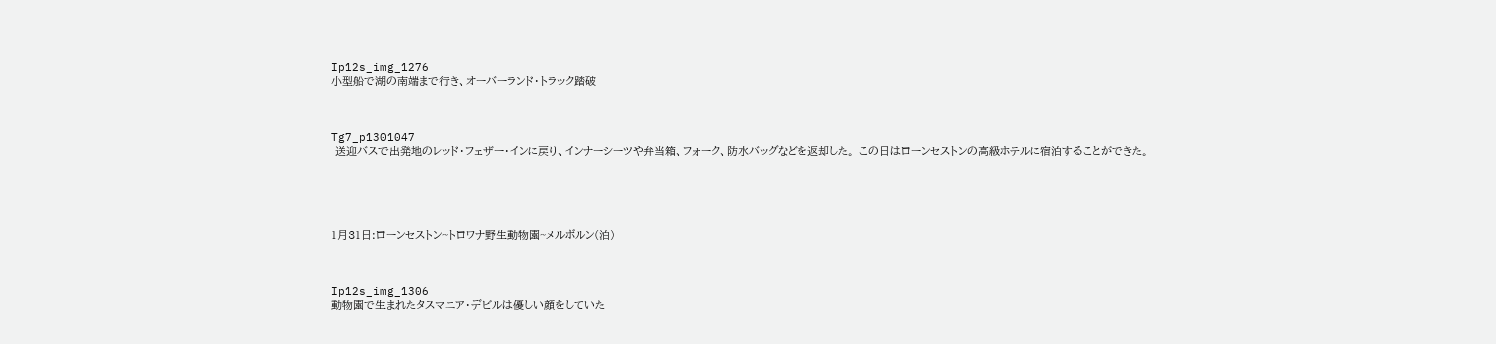Ip12s_img_1276
小型船で湖の南端まで行き、オーバーランド・トラック踏破



Tg7_p1301047
 送迎バスで出発地のレッド・フェザー・インに戻り、インナーシーツや弁当箱、フォーク、防水バッグなどを返却した。 この日はローンセストンの高級ホテルに宿泊することができた。





1月31日:ローンセストン~トロワナ野生動物園~メルボルン(泊)



Ip12s_img_1306
動物園で生まれたタスマニア・デビルは優しい顔をしていた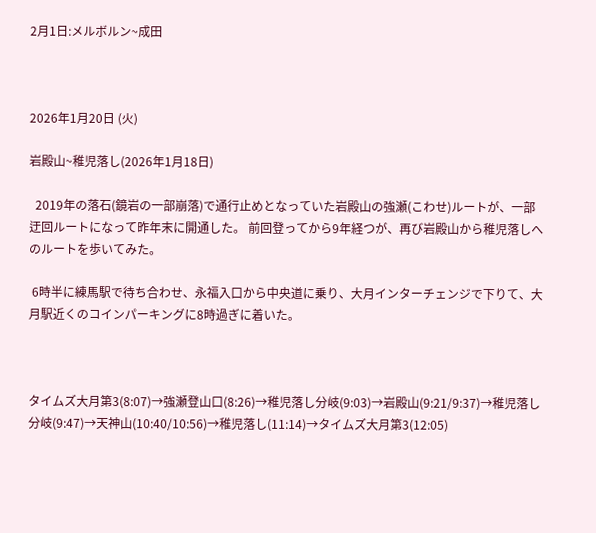2月1日:メルボルン~成田



2026年1月20日 (火)

岩殿山~稚児落し(2026年1月18日)

  2019年の落石(鏡岩の一部崩落)で通行止めとなっていた岩殿山の強瀬(こわせ)ルートが、一部迂回ルートになって昨年末に開通した。 前回登ってから9年経つが、再び岩殿山から稚児落しへのルートを歩いてみた。

 6時半に練馬駅で待ち合わせ、永福入口から中央道に乗り、大月インターチェンジで下りて、大月駅近くのコインパーキングに8時過ぎに着いた。



タイムズ大月第3(8:07)→強瀬登山口(8:26)→稚児落し分岐(9:03)→岩殿山(9:21/9:37)→稚児落し分岐(9:47)→天神山(10:40/10:56)→稚児落し(11:14)→タイムズ大月第3(12:05)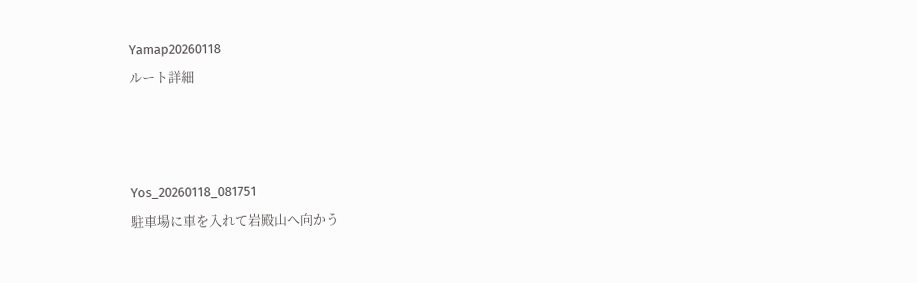Yamap20260118
ルート詳細



Yos_20260118_081751
駐車場に車を入れて岩殿山へ向かう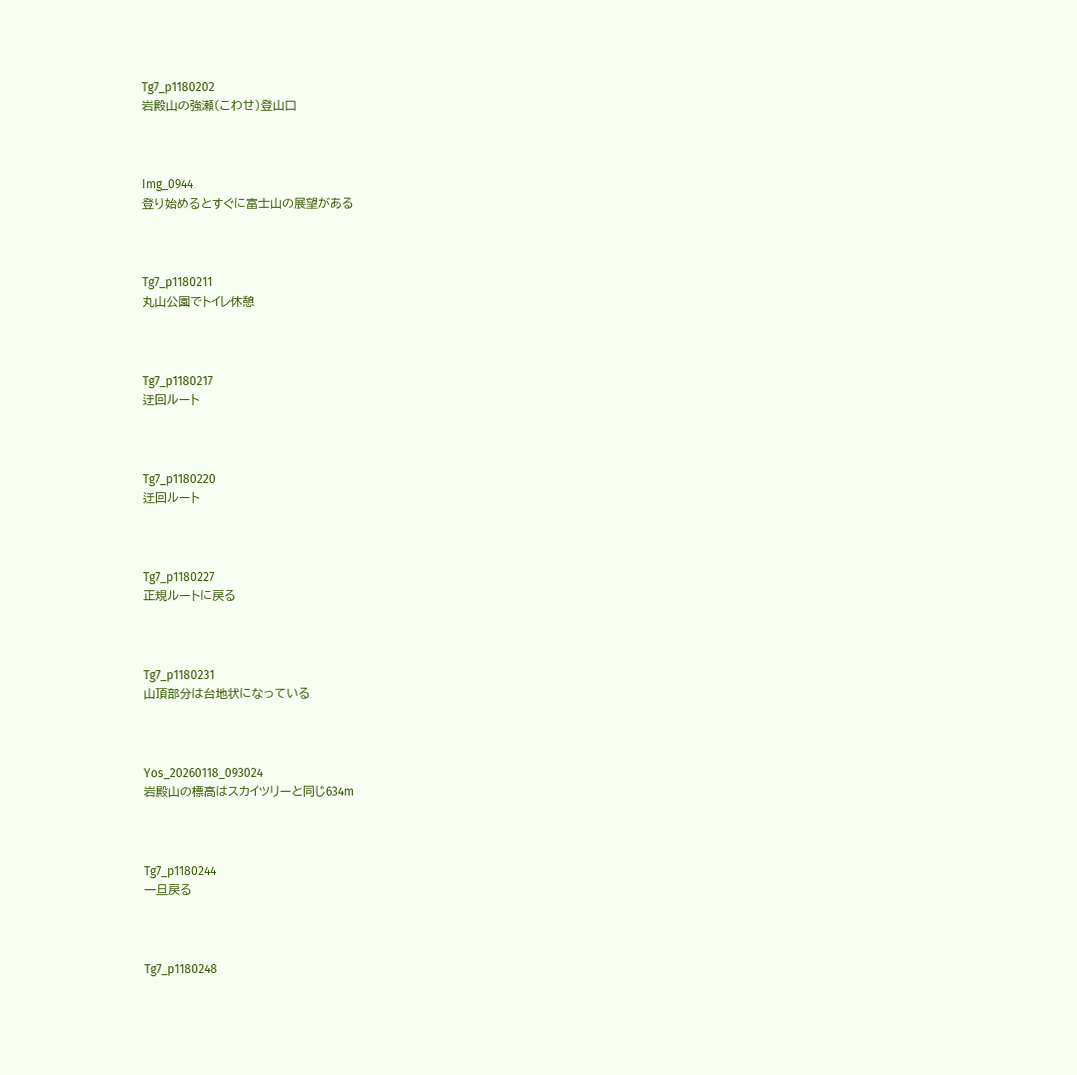Tg7_p1180202
岩殿山の強瀬(こわせ)登山口



Img_0944
登り始めるとすぐに富士山の展望がある



Tg7_p1180211
丸山公園でトイレ休憩



Tg7_p1180217
迂回ルート



Tg7_p1180220
迂回ルート



Tg7_p1180227
正規ルートに戻る



Tg7_p1180231
山頂部分は台地状になっている



Yos_20260118_093024
岩殿山の標高はスカイツリーと同じ634m



Tg7_p1180244
一旦戻る



Tg7_p1180248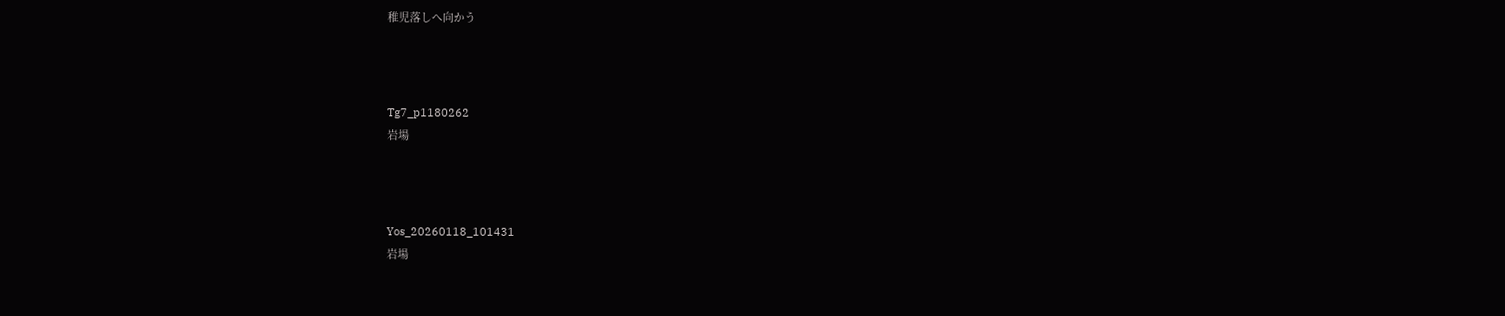稚児落しへ向かう



Tg7_p1180262
岩場



Yos_20260118_101431
岩場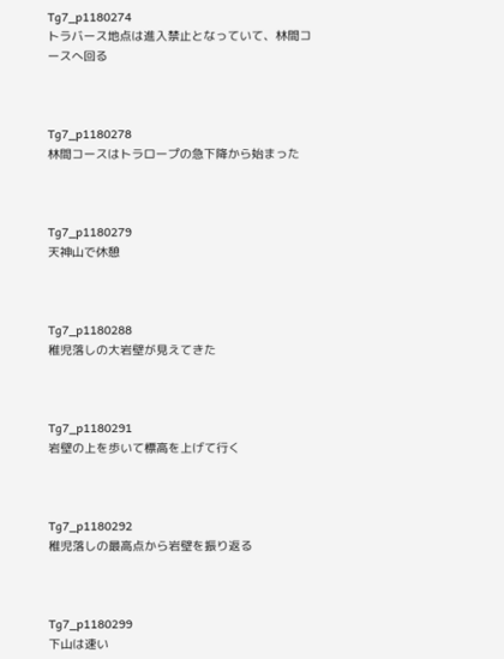Tg7_p1180274
トラバース地点は進入禁止となっていて、林間コースへ回る



Tg7_p1180278
林間コースはトラロープの急下降から始まった



Tg7_p1180279
天神山で休憩



Tg7_p1180288
稚児落しの大岩壁が見えてきた



Tg7_p1180291
岩壁の上を歩いて標高を上げて行く



Tg7_p1180292
稚児落しの最高点から岩壁を振り返る



Tg7_p1180299
下山は速い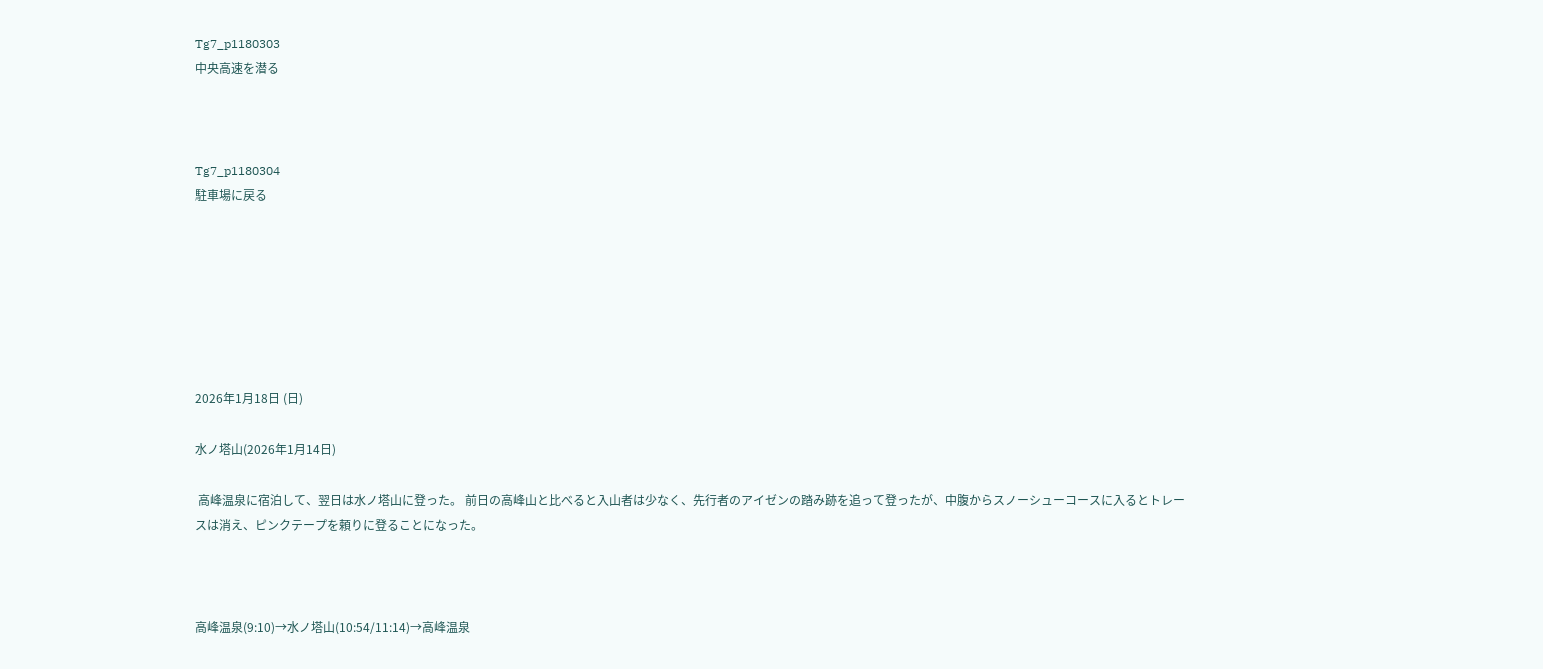Tg7_p1180303
中央高速を潜る



Tg7_p1180304
駐車場に戻る







2026年1月18日 (日)

水ノ塔山(2026年1月14日)

 高峰温泉に宿泊して、翌日は水ノ塔山に登った。 前日の高峰山と比べると入山者は少なく、先行者のアイゼンの踏み跡を追って登ったが、中腹からスノーシューコースに入るとトレースは消え、ピンクテープを頼りに登ることになった。



高峰温泉(9:10)→水ノ塔山(10:54/11:14)→高峰温泉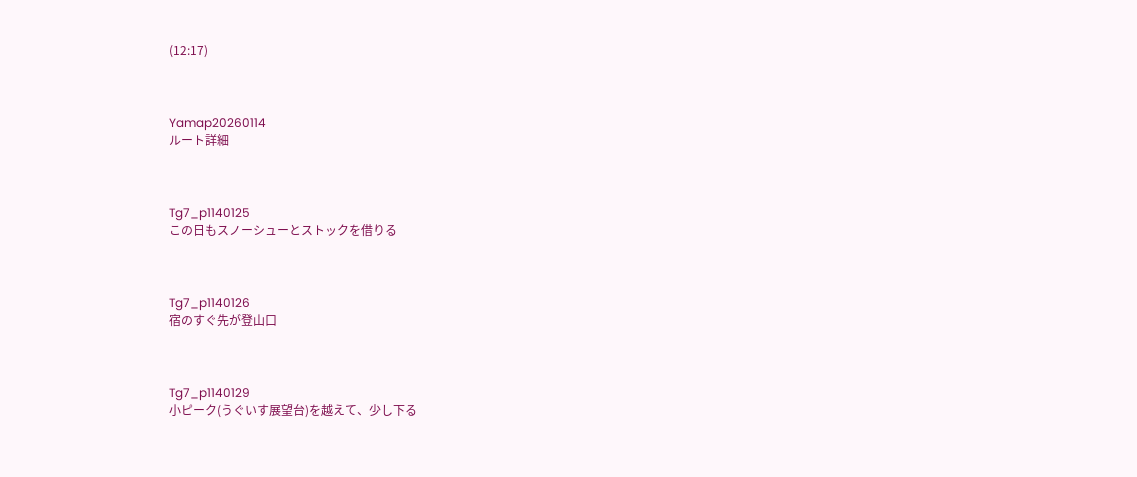(12:17)



Yamap20260114
ルート詳細



Tg7_p1140125
この日もスノーシューとストックを借りる



Tg7_p1140126
宿のすぐ先が登山口



Tg7_p1140129
小ピーク(うぐいす展望台)を越えて、少し下る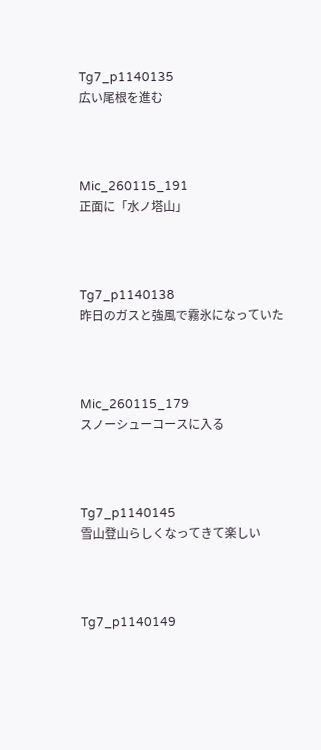Tg7_p1140135
広い尾根を進む



Mic_260115_191
正面に「水ノ塔山」



Tg7_p1140138
昨日のガスと強風で霧氷になっていた



Mic_260115_179
スノーシューコースに入る



Tg7_p1140145
雪山登山らしくなってきて楽しい



Tg7_p1140149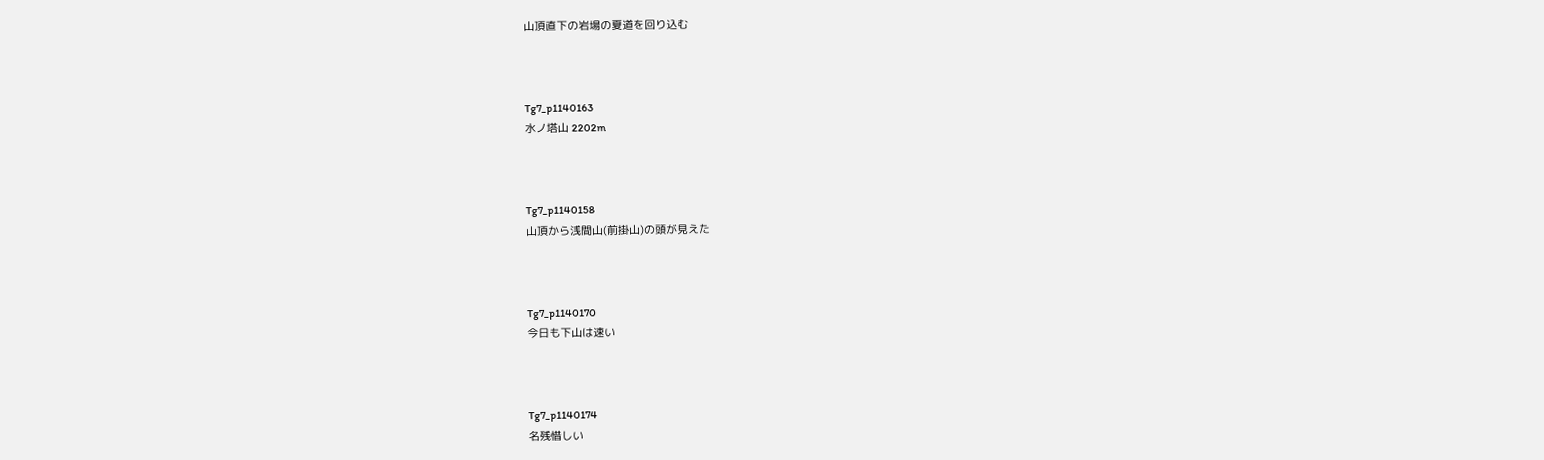山頂直下の岩場の夏道を回り込む



Tg7_p1140163
水ノ塔山 2202m



Tg7_p1140158
山頂から浅間山(前掛山)の頭が見えた



Tg7_p1140170
今日も下山は速い



Tg7_p1140174
名残惜しい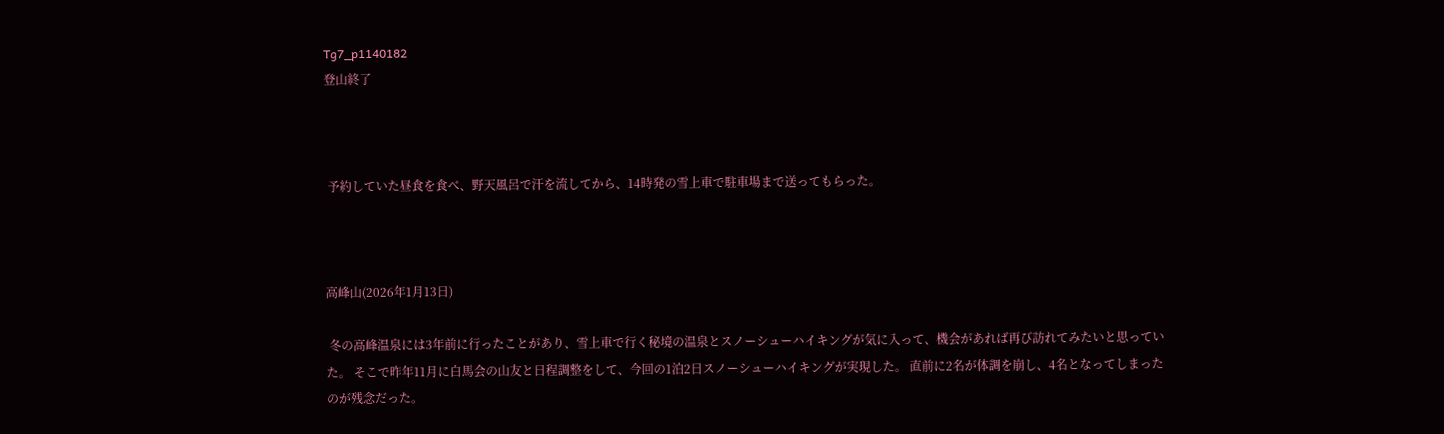Tg7_p1140182
登山終了



 予約していた昼食を食べ、野天風呂で汗を流してから、14時発の雪上車で駐車場まで送ってもらった。



高峰山(2026年1月13日)

 冬の高峰温泉には3年前に行ったことがあり、雪上車で行く秘境の温泉とスノーシューハイキングが気に入って、機会があれば再び訪れてみたいと思っていた。 そこで昨年11月に白馬会の山友と日程調整をして、今回の1泊2日スノーシューハイキングが実現した。 直前に2名が体調を崩し、4名となってしまったのが残念だった。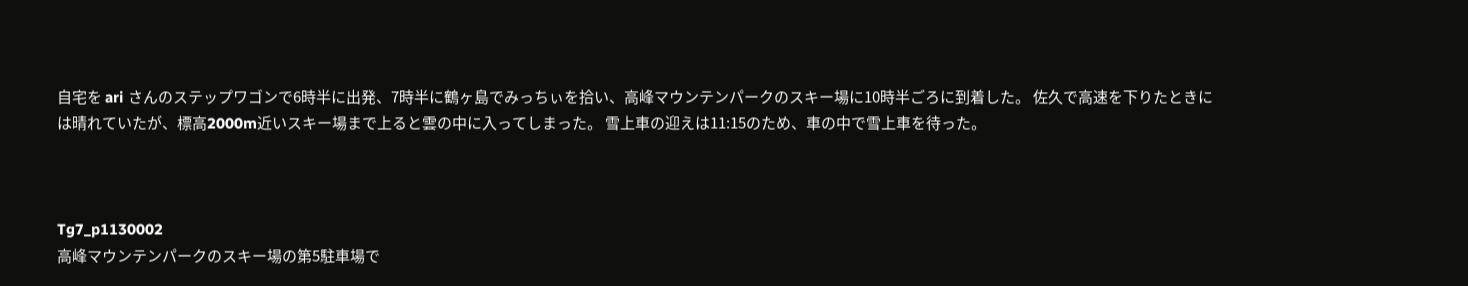自宅を ari さんのステップワゴンで6時半に出発、7時半に鶴ヶ島でみっちぃを拾い、高峰マウンテンパークのスキー場に10時半ごろに到着した。 佐久で高速を下りたときには晴れていたが、標高2000m近いスキー場まで上ると雲の中に入ってしまった。 雪上車の迎えは11:15のため、車の中で雪上車を待った。



Tg7_p1130002
高峰マウンテンパークのスキー場の第5駐車場で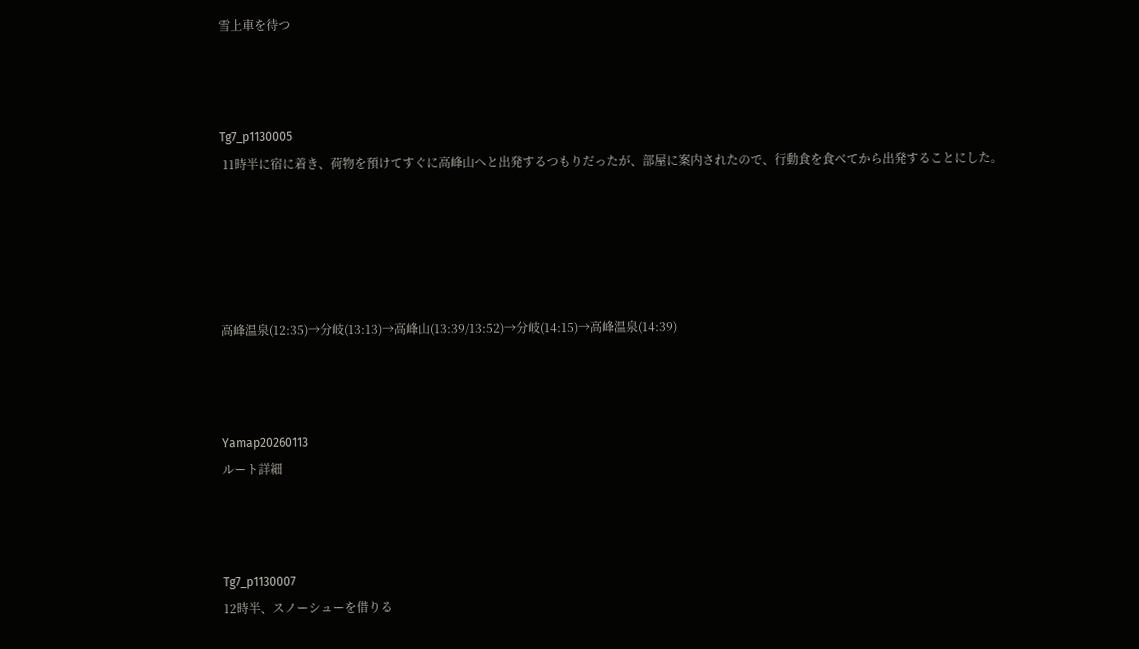雪上車を待つ



Tg7_p1130005
 11時半に宿に着き、荷物を預けてすぐに高峰山へと出発するつもりだったが、部屋に案内されたので、行動食を食べてから出発することにした。





高峰温泉(12:35)→分岐(13:13)→高峰山(13:39/13:52)→分岐(14:15)→高峰温泉(14:39)



Yamap20260113
ルート詳細



Tg7_p1130007
12時半、スノーシューを借りる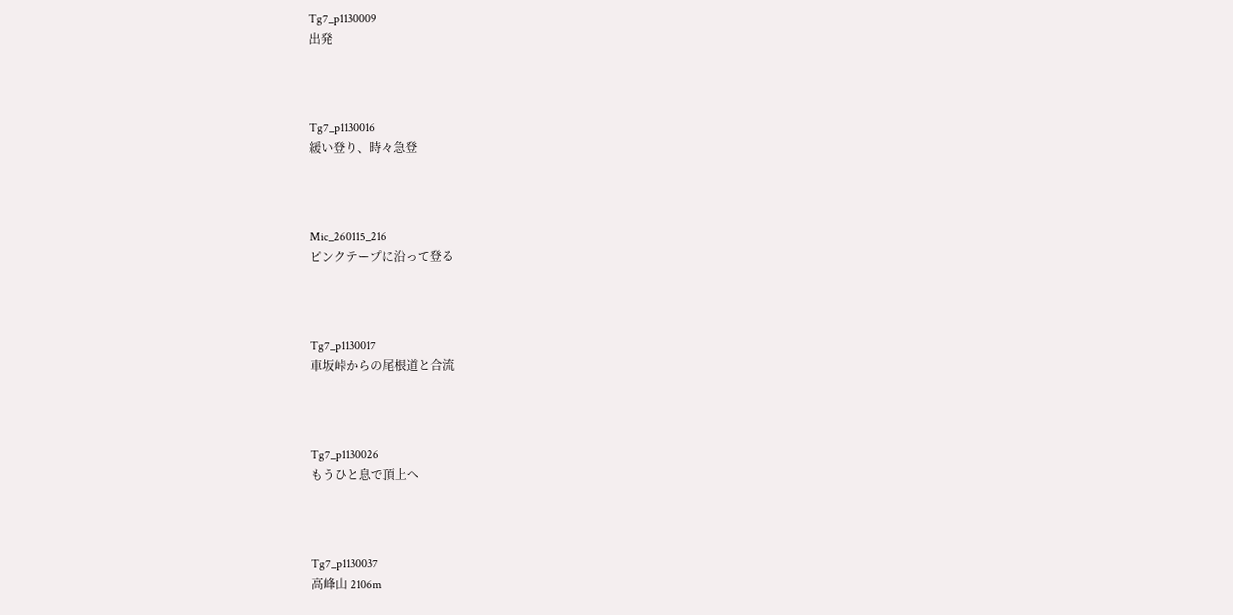Tg7_p1130009
出発



Tg7_p1130016
緩い登り、時々急登



Mic_260115_216
ピンクテープに沿って登る



Tg7_p1130017
車坂峠からの尾根道と合流



Tg7_p1130026
もうひと息で頂上へ



Tg7_p1130037
高峰山 2106m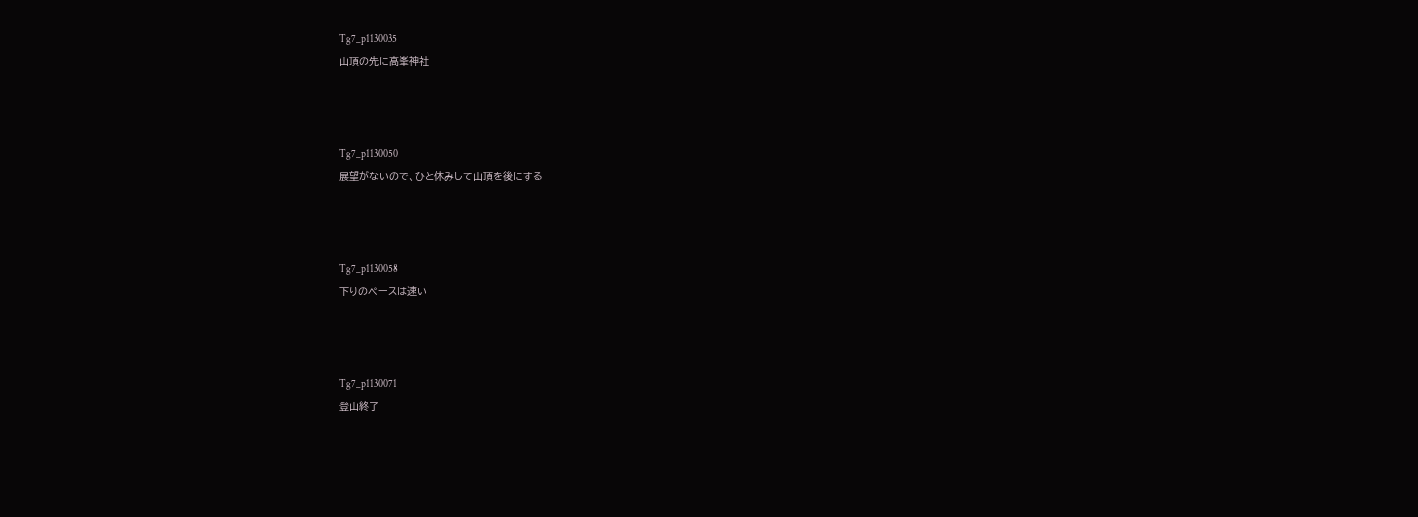Tg7_p1130035
山頂の先に高峯神社



Tg7_p1130050
展望がないので、ひと休みして山頂を後にする



Tg7_p1130058
下りのペースは速い



Tg7_p1130071
登山終了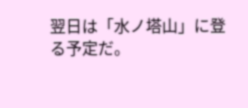翌日は「水ノ塔山」に登る予定だ。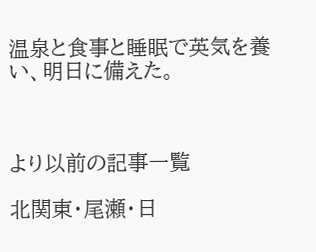温泉と食事と睡眠で英気を養い、明日に備えた。



より以前の記事一覧

北関東・尾瀬・日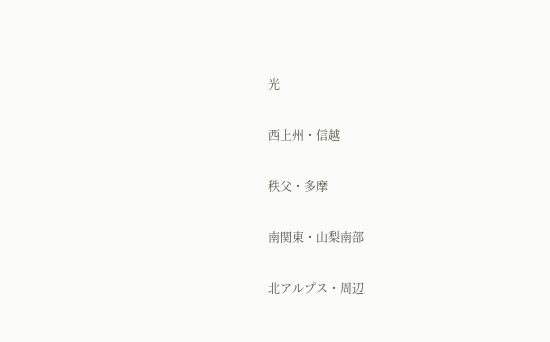光

西上州・信越

秩父・多摩

南関東・山梨南部

北アルプス・周辺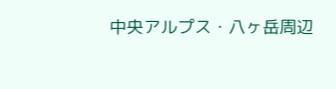中央アルプス・八ヶ岳周辺